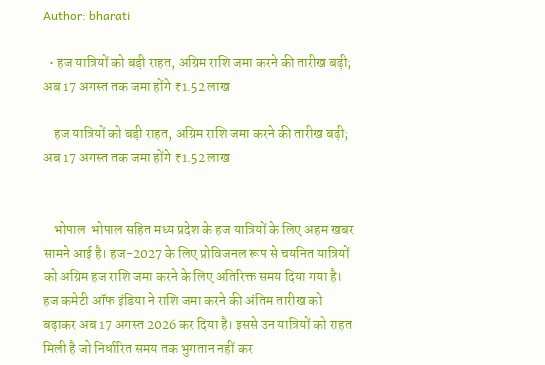Author: bharati

  • हज यात्रियों को बड़ी राहत, अग्रिम राशि जमा करने की तारीख बढ़ी; अब 17 अगस्त तक जमा होंगे ₹1.52 लाख

    हज यात्रियों को बड़ी राहत, अग्रिम राशि जमा करने की तारीख बढ़ी; अब 17 अगस्त तक जमा होंगे ₹1.52 लाख


    भोपाल  भोपाल सहित मध्य प्रदेश के हज यात्रियों के लिए अहम खबर सामने आई है। हज-2027 के लिए प्रोविजनल रूप से चयनित यात्रियों को अग्रिम हज राशि जमा करने के लिए अतिरिक्त समय दिया गया है। हज कमेटी ऑफ इंडिया ने राशि जमा करने की अंतिम तारीख को बढ़ाकर अब 17 अगस्त 2026 कर दिया है। इससे उन यात्रियों को राहत मिली है जो निर्धारित समय तक भुगतान नहीं कर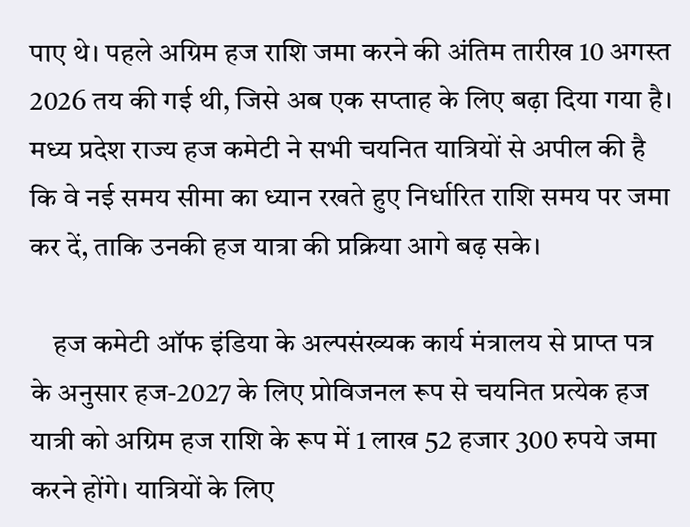पाए थे। पहले अग्रिम हज राशि जमा करने की अंतिम तारीख 10 अगस्त 2026 तय की गई थी, जिसे अब एक सप्ताह के लिए बढ़ा दिया गया है। मध्य प्रदेश राज्य हज कमेटी ने सभी चयनित यात्रियों से अपील की है कि वे नई समय सीमा का ध्यान रखते हुए निर्धारित राशि समय पर जमा कर दें, ताकि उनकी हज यात्रा की प्रक्रिया आगे बढ़ सके।

    हज कमेटी ऑफ इंडिया के अल्पसंख्यक कार्य मंत्रालय से प्राप्त पत्र के अनुसार हज-2027 के लिए प्रोविजनल रूप से चयनित प्रत्येक हज यात्री को अग्रिम हज राशि के रूप में 1 लाख 52 हजार 300 रुपये जमा करने होंगे। यात्रियों के लिए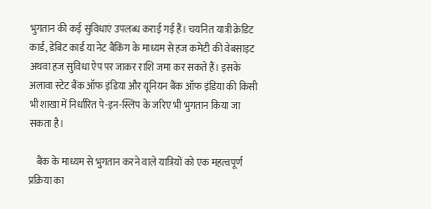भुगतान की कई सुविधाएं उपलब्ध कराई गई हैं। चयनित यात्री क्रेडिट कार्ड, डेबिट कार्ड या नेट बैंकिंग के माध्यम से हज कमेटी की वेबसाइट अथवा हज सुविधा ऐप पर जाकर राशि जमा कर सकते हैं। इसके अलावा स्टेट बैंक ऑफ इंडिया और यूनियन बैंक ऑफ इंडिया की किसी भी शाखा में निर्धारित पे-इन-स्लिप के जरिए भी भुगतान किया जा सकता है।

    बैंक के माध्यम से भुगतान करने वाले यात्रियों को एक महत्वपूर्ण प्रक्रिया का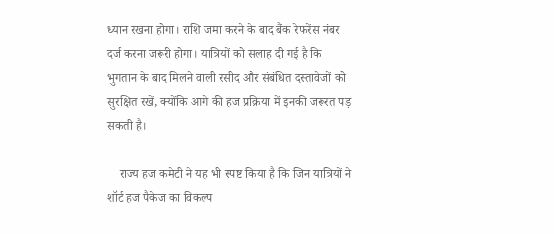ध्यान रखना होगा। राशि जमा करने के बाद बैंक रेफरेंस नंबर दर्ज करना जरूरी होगा। यात्रियों को सलाह दी गई है कि भुगतान के बाद मिलने वाली रसीद और संबंधित दस्तावेजों को सुरक्षित रखें, क्योंकि आगे की हज प्रक्रिया में इनकी जरूरत पड़ सकती है।

    राज्य हज कमेटी ने यह भी स्पष्ट किया है कि जिन यात्रियों ने शॉर्ट हज पैकेज का विकल्प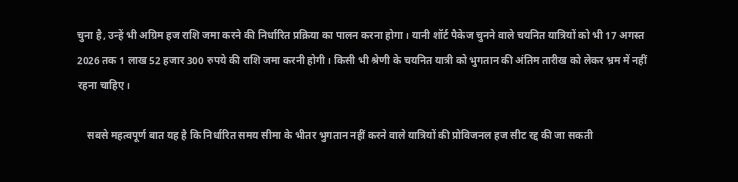चुना है, उन्हें भी अग्रिम हज राशि जमा करने की निर्धारित प्रक्रिया का पालन करना होगा। यानी शॉर्ट पैकेज चुनने वाले चयनित यात्रियों को भी 17 अगस्त 2026 तक 1 लाख 52 हजार 300 रुपये की राशि जमा करनी होगी। किसी भी श्रेणी के चयनित यात्री को भुगतान की अंतिम तारीख को लेकर भ्रम में नहीं रहना चाहिए।

    सबसे महत्वपूर्ण बात यह है कि निर्धारित समय सीमा के भीतर भुगतान नहीं करने वाले यात्रियों की प्रोविजनल हज सीट रद्द की जा सकती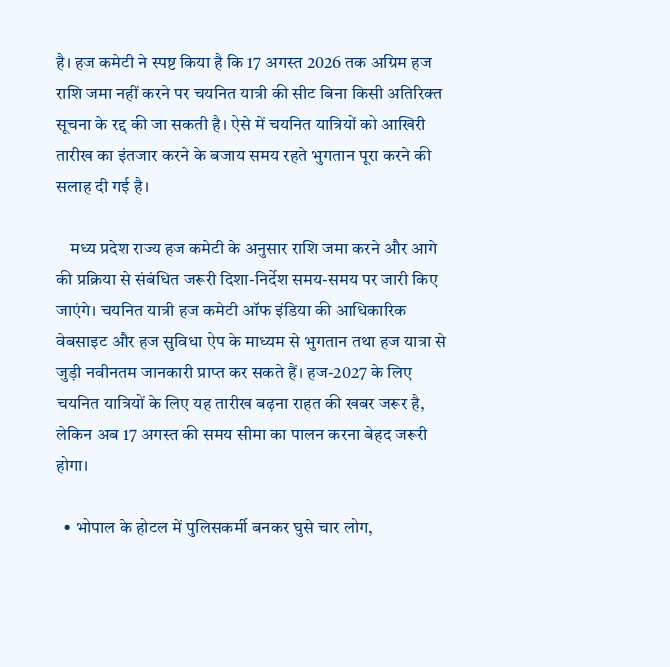है। हज कमेटी ने स्पष्ट किया है कि 17 अगस्त 2026 तक अग्रिम हज राशि जमा नहीं करने पर चयनित यात्री की सीट बिना किसी अतिरिक्त सूचना के रद्द की जा सकती है। ऐसे में चयनित यात्रियों को आखिरी तारीख का इंतजार करने के बजाय समय रहते भुगतान पूरा करने की सलाह दी गई है।

    मध्य प्रदेश राज्य हज कमेटी के अनुसार राशि जमा करने और आगे की प्रक्रिया से संबंधित जरूरी दिशा-निर्देश समय-समय पर जारी किए जाएंगे। चयनित यात्री हज कमेटी ऑफ इंडिया की आधिकारिक वेबसाइट और हज सुविधा ऐप के माध्यम से भुगतान तथा हज यात्रा से जुड़ी नवीनतम जानकारी प्राप्त कर सकते हैं। हज-2027 के लिए चयनित यात्रियों के लिए यह तारीख बढ़ना राहत की खबर जरूर है, लेकिन अब 17 अगस्त की समय सीमा का पालन करना बेहद जरूरी होगा।

  • भोपाल के होटल में पुलिसकर्मी बनकर घुसे चार लोग,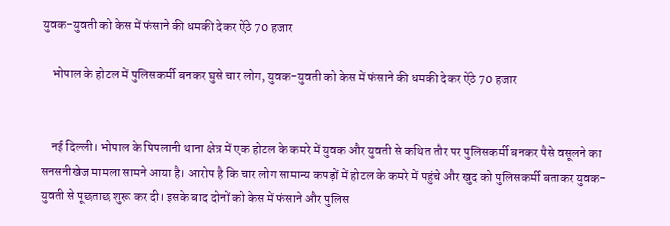युवक-युवती को केस में फंसाने की धमकी देकर ऐंठे 70 हजार

    भोपाल के होटल में पुलिसकर्मी बनकर घुसे चार लोग, युवक-युवती को केस में फंसाने की धमकी देकर ऐंठे 70 हजार


    नई दिल्ली। भोपाल के पिपलानी थाना क्षेत्र में एक होटल के कमरे में युवक और युवती से कथित तौर पर पुलिसकर्मी बनकर पैसे वसूलने का सनसनीखेज मामला सामने आया है। आरोप है कि चार लोग सामान्य कपड़ों में होटल के कमरे में पहुंचे और खुद को पुलिसकर्मी बताकर युवक-युवती से पूछताछ शुरू कर दी। इसके बाद दोनों को केस में फंसाने और पुलिस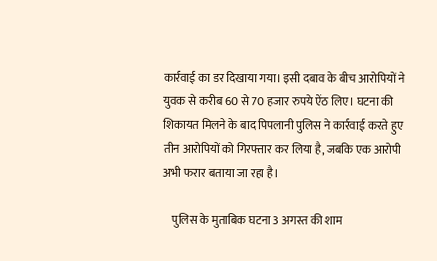कार्रवाई का डर दिखाया गया। इसी दबाव के बीच आरोपियों ने युवक से करीब 60 से 70 हजार रुपये ऐंठ लिए। घटना की शिकायत मिलने के बाद पिपलानी पुलिस ने कार्रवाई करते हुए तीन आरोपियों को गिरफ्तार कर लिया है, जबकि एक आरोपी अभी फरार बताया जा रहा है।

    पुलिस के मुताबिक घटना 3 अगस्त की शाम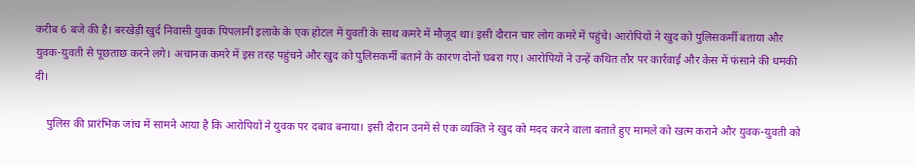करीब 6 बजे की है। बरखेड़ी खुर्द निवासी युवक पिपलानी इलाके के एक होटल में युवती के साथ कमरे में मौजूद था। इसी दौरान चार लोग कमरे में पहुंचे। आरोपियों ने खुद को पुलिसकर्मी बताया और युवक-युवती से पूछताछ करने लगे। अचानक कमरे में इस तरह पहुंचने और खुद को पुलिसकर्मी बताने के कारण दोनों घबरा गए। आरोपियों ने उन्हें कथित तौर पर कार्रवाई और केस में फंसाने की धमकी दी।

    पुलिस की प्रारंभिक जांच में सामने आया है कि आरोपियों ने युवक पर दबाव बनाया। इसी दौरान उनमें से एक व्यक्ति ने खुद को मदद करने वाला बताते हुए मामले को खत्म कराने और युवक-युवती को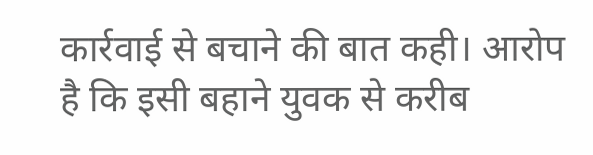कार्रवाई से बचाने की बात कही। आरोप है कि इसी बहाने युवक से करीब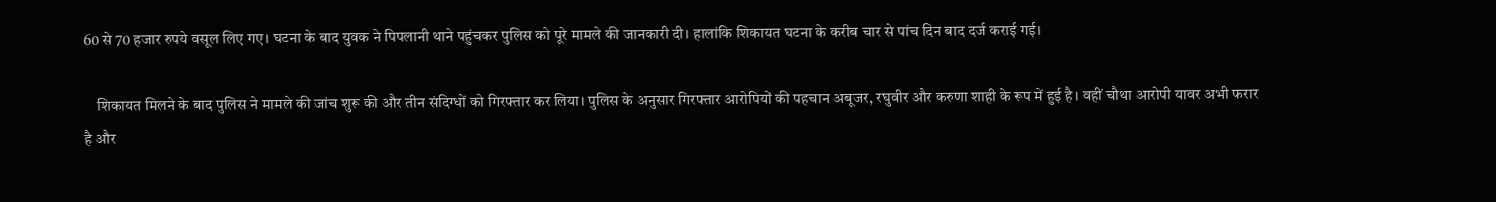60 से 70 हजार रुपये वसूल लिए गए। घटना के बाद युवक ने पिपलानी थाने पहुंचकर पुलिस को पूरे मामले की जानकारी दी। हालांकि शिकायत घटना के करीब चार से पांच दिन बाद दर्ज कराई गई।

    शिकायत मिलने के बाद पुलिस ने मामले की जांच शुरू की और तीन संदिग्धों को गिरफ्तार कर लिया। पुलिस के अनुसार गिरफ्तार आरोपियों की पहचान अबूजर, रघुवीर और करुणा शाही के रूप में हुई है। वहीं चौथा आरोपी यावर अभी फरार है और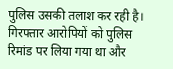पुलिस उसकी तलाश कर रही है। गिरफ्तार आरोपियों को पुलिस रिमांड पर लिया गया था और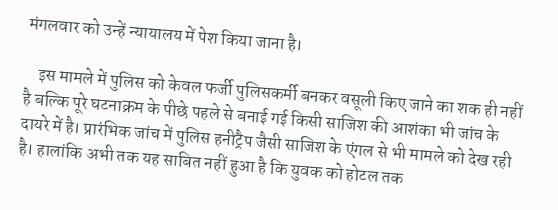मंगलवार को उन्हें न्यायालय में पेश किया जाना है।

    इस मामले में पुलिस को केवल फर्जी पुलिसकर्मी बनकर वसूली किए जाने का शक ही नहीं है बल्कि पूरे घटनाक्रम के पीछे पहले से बनाई गई किसी साजिश की आशंका भी जांच के दायरे में है। प्रारंभिक जांच में पुलिस हनीट्रैप जैसी साजिश के एंगल से भी मामले को देख रही है। हालांकि अभी तक यह साबित नहीं हुआ है कि युवक को होटल तक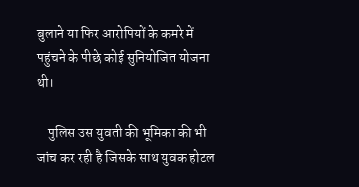बुलाने या फिर आरोपियों के कमरे में पहुंचने के पीछे कोई सुनियोजित योजना थी।

    पुलिस उस युवती की भूमिका की भी जांच कर रही है जिसके साथ युवक होटल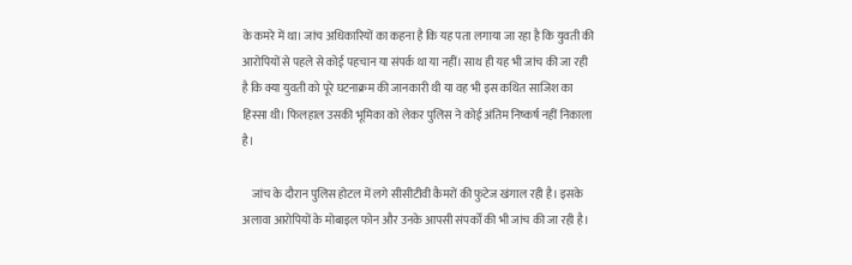के कमरे में था। जांच अधिकारियों का कहना है कि यह पता लगाया जा रहा है कि युवती की आरोपियों से पहले से कोई पहचान या संपर्क था या नहीं। साथ ही यह भी जांच की जा रही है कि क्या युवती को पूरे घटनाक्रम की जानकारी थी या वह भी इस कथित साजिश का हिस्सा थी। फिलहाल उसकी भूमिका को लेकर पुलिस ने कोई अंतिम निष्कर्ष नहीं निकाला है।

    जांच के दौरान पुलिस होटल में लगे सीसीटीवी कैमरों की फुटेज खंगाल रही है। इसके अलावा आरोपियों के मोबाइल फोन और उनके आपसी संपर्कों की भी जांच की जा रही है।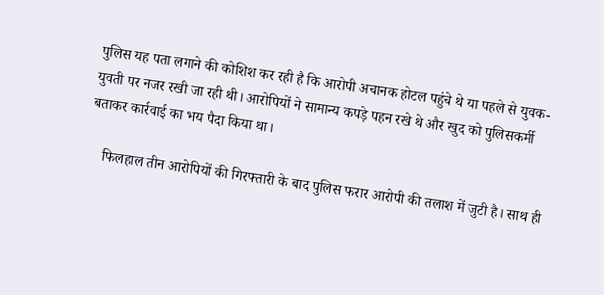पुलिस यह पता लगाने की कोशिश कर रही है कि आरोपी अचानक होटल पहुंचे थे या पहले से युवक-युवती पर नजर रखी जा रही थी। आरोपियों ने सामान्य कपड़े पहन रखे थे और खुद को पुलिसकर्मी बताकर कार्रवाई का भय पैदा किया था।

    फिलहाल तीन आरोपियों की गिरफ्तारी के बाद पुलिस फरार आरोपी की तलाश में जुटी है। साथ ही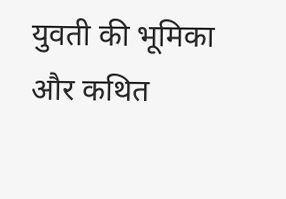युवती की भूमिका और कथित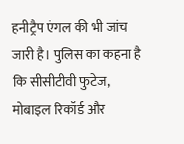हनीट्रैप एंगल की भी जांच जारी है। पुलिस का कहना है कि सीसीटीवी फुटेज, मोबाइल रिकॉर्ड और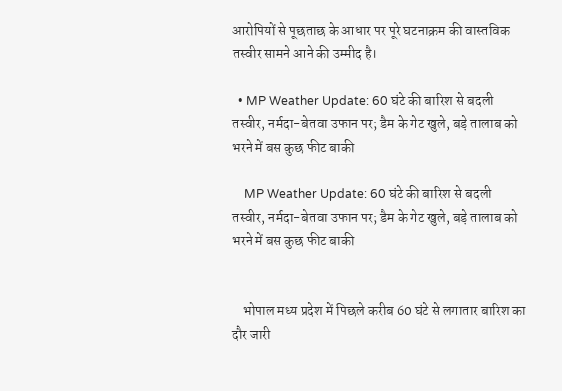आरोपियों से पूछताछ के आधार पर पूरे घटनाक्रम की वास्तविक तस्वीर सामने आने की उम्मीद है।

  • MP Weather Update: 60 घंटे की बारिश से बदली तस्वीर, नर्मदा-बेतवा उफान पर; डैम के गेट खुले, बड़े तालाब को भरने में बस कुछ फीट बाकी

    MP Weather Update: 60 घंटे की बारिश से बदली तस्वीर, नर्मदा-बेतवा उफान पर; डैम के गेट खुले, बड़े तालाब को भरने में बस कुछ फीट बाकी


    भोपाल मध्य प्रदेश में पिछले करीब 60 घंटे से लगातार बारिश का दौर जारी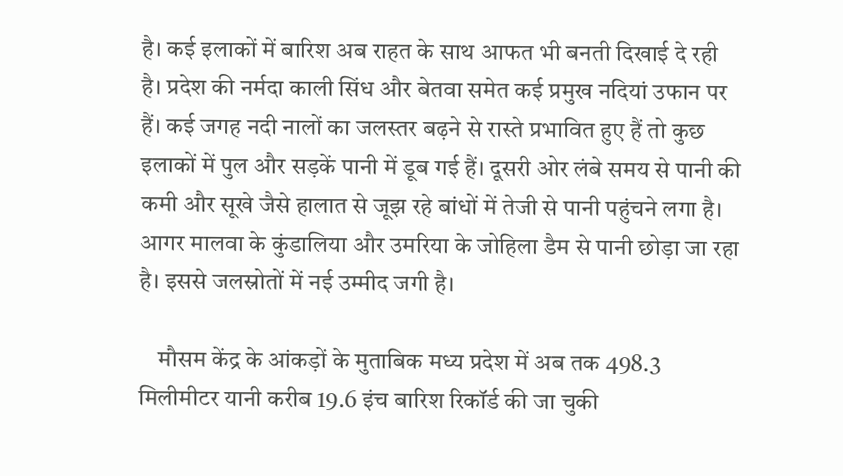है। कई इलाकों में बारिश अब राहत के साथ आफत भी बनती दिखाई दे रही है। प्रदेश की नर्मदा काली सिंध और बेतवा समेत कई प्रमुख नदियां उफान पर हैं। कई जगह नदी नालों का जलस्तर बढ़ने से रास्ते प्रभावित हुए हैं तो कुछ इलाकों में पुल और सड़कें पानी में डूब गई हैं। दूसरी ओर लंबे समय से पानी की कमी और सूखे जैसे हालात से जूझ रहे बांधों में तेजी से पानी पहुंचने लगा है। आगर मालवा के कुंडालिया और उमरिया के जोहिला डैम से पानी छोड़ा जा रहा है। इससे जलस्रोतों में नई उम्मीद जगी है।

    मौसम केंद्र के आंकड़ों के मुताबिक मध्य प्रदेश में अब तक 498.3 मिलीमीटर यानी करीब 19.6 इंच बारिश रिकॉर्ड की जा चुकी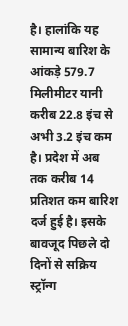है। हालांकि यह सामान्य बारिश के आंकड़े 579.7 मिलीमीटर यानी करीब 22.8 इंच से अभी 3.2 इंच कम है। प्रदेश में अब तक करीब 14 प्रतिशत कम बारिश दर्ज हुई है। इसके बावजूद पिछले दो दिनों से सक्रिय स्ट्रॉन्ग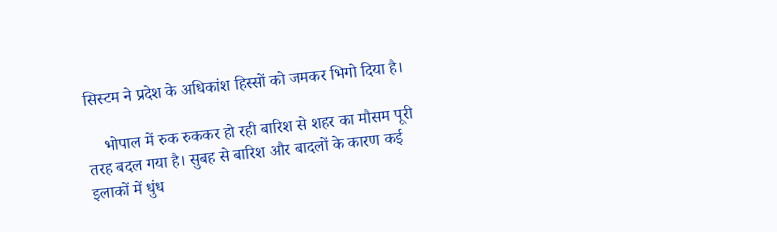सिस्टम ने प्रदेश के अधिकांश हिस्सों को जमकर भिगो दिया है।

    भोपाल में रुक रुककर हो रही बारिश से शहर का मौसम पूरी तरह बदल गया है। सुबह से बारिश और बादलों के कारण कई इलाकों में धुंध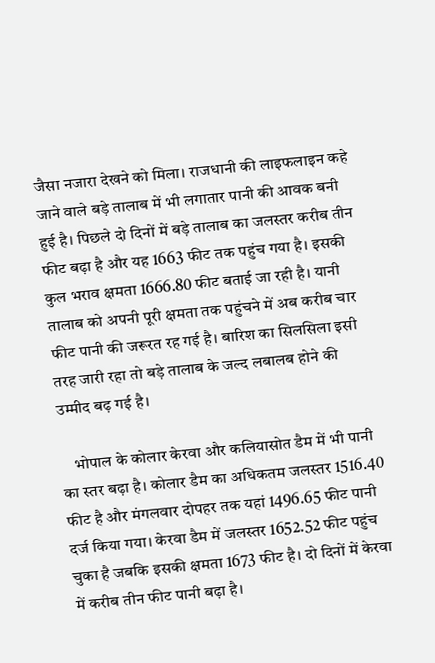जैसा नजारा देखने को मिला। राजधानी की लाइफलाइन कहे जाने वाले बड़े तालाब में भी लगातार पानी की आवक बनी हुई है। पिछले दो दिनों में बड़े तालाब का जलस्तर करीब तीन फीट बढ़ा है और यह 1663 फीट तक पहुंच गया है। इसकी कुल भराव क्षमता 1666.80 फीट बताई जा रही है। यानी तालाब को अपनी पूरी क्षमता तक पहुंचने में अब करीब चार फीट पानी की जरूरत रह गई है। बारिश का सिलसिला इसी तरह जारी रहा तो बड़े तालाब के जल्द लबालब होने की उम्मीद बढ़ गई है।

    भोपाल के कोलार केरवा और कलियासोत डैम में भी पानी का स्तर बढ़ा है। कोलार डैम का अधिकतम जलस्तर 1516.40 फीट है और मंगलवार दोपहर तक यहां 1496.65 फीट पानी दर्ज किया गया। केरवा डैम में जलस्तर 1652.52 फीट पहुंच चुका है जबकि इसकी क्षमता 1673 फीट है। दो दिनों में केरवा में करीब तीन फीट पानी बढ़ा है।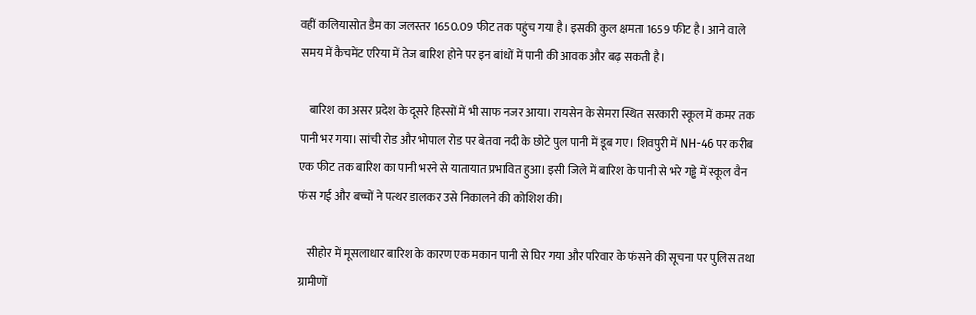वहीं कलियासोत डैम का जलस्तर 1650.09 फीट तक पहुंच गया है। इसकी कुल क्षमता 1659 फीट है। आने वाले समय में कैचमेंट एरिया में तेज बारिश होने पर इन बांधों में पानी की आवक और बढ़ सकती है।

    बारिश का असर प्रदेश के दूसरे हिस्सों में भी साफ नजर आया। रायसेन के सेमरा स्थित सरकारी स्कूल में कमर तक पानी भर गया। सांची रोड और भोपाल रोड पर बेतवा नदी के छोटे पुल पानी में डूब गए। शिवपुरी में NH-46 पर करीब एक फीट तक बारिश का पानी भरने से यातायात प्रभावित हुआ। इसी जिले में बारिश के पानी से भरे गड्ढे में स्कूल वैन फंस गई और बच्चों ने पत्थर डालकर उसे निकालने की कोशिश की।

    सीहोर में मूसलाधार बारिश के कारण एक मकान पानी से घिर गया और परिवार के फंसने की सूचना पर पुलिस तथा ग्रामीणों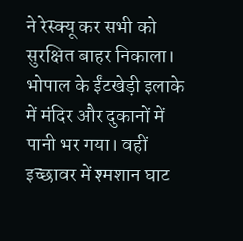ने रेस्क्यू कर सभी को सुरक्षित बाहर निकाला। भोपाल के ईंटखेड़ी इलाके में मंदिर और दुकानों में पानी भर गया। वहीं इच्छावर में श्मशान घाट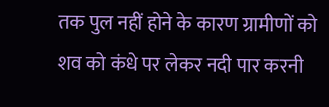तक पुल नहीं होने के कारण ग्रामीणों को शव को कंधे पर लेकर नदी पार करनी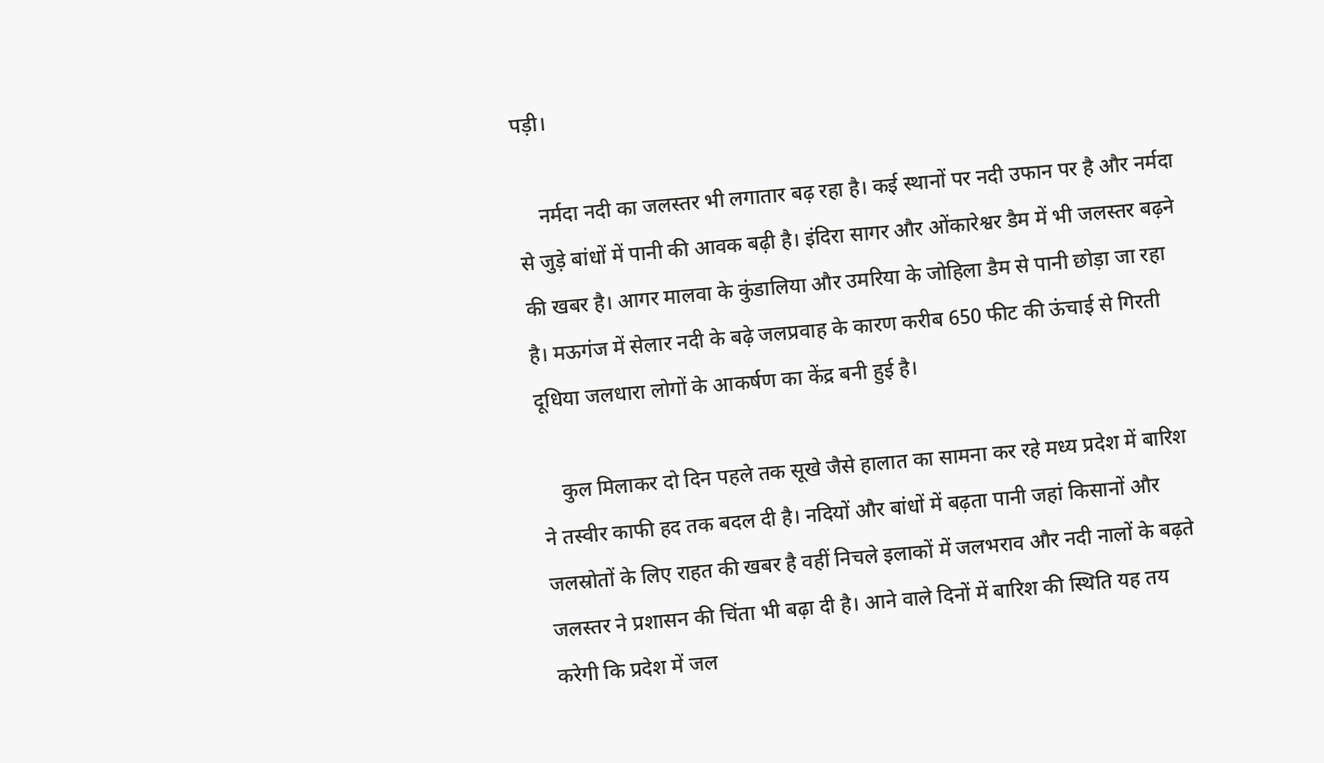पड़ी।

    नर्मदा नदी का जलस्तर भी लगातार बढ़ रहा है। कई स्थानों पर नदी उफान पर है और नर्मदा से जुड़े बांधों में पानी की आवक बढ़ी है। इंदिरा सागर और ओंकारेश्वर डैम में भी जलस्तर बढ़ने की खबर है। आगर मालवा के कुंडालिया और उमरिया के जोहिला डैम से पानी छोड़ा जा रहा है। मऊगंज में सेलार नदी के बढ़े जलप्रवाह के कारण करीब 650 फीट की ऊंचाई से गिरती दूधिया जलधारा लोगों के आकर्षण का केंद्र बनी हुई है।

    कुल मिलाकर दो दिन पहले तक सूखे जैसे हालात का सामना कर रहे मध्य प्रदेश में बारिश ने तस्वीर काफी हद तक बदल दी है। नदियों और बांधों में बढ़ता पानी जहां किसानों और जलस्रोतों के लिए राहत की खबर है वहीं निचले इलाकों में जलभराव और नदी नालों के बढ़ते जलस्तर ने प्रशासन की चिंता भी बढ़ा दी है। आने वाले दिनों में बारिश की स्थिति यह तय करेगी कि प्रदेश में जल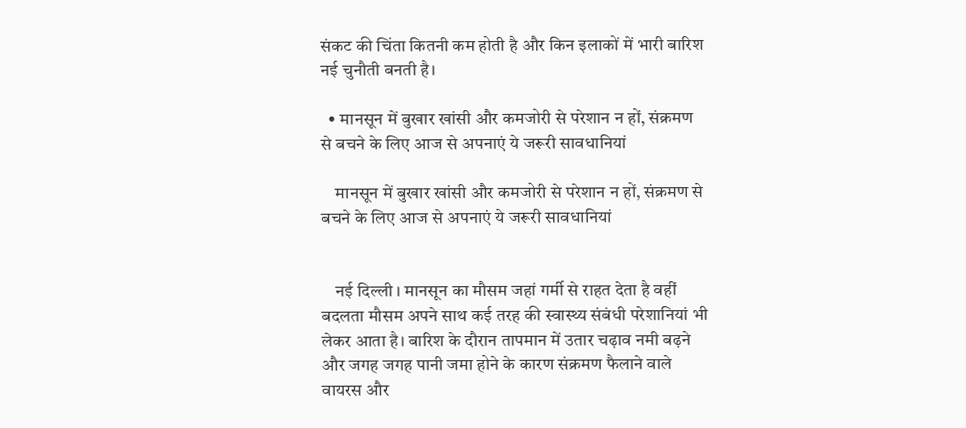संकट की चिंता कितनी कम होती है और किन इलाकों में भारी बारिश नई चुनौती बनती है।

  • मानसून में बुखार खांसी और कमजोरी से परेशान न हों, संक्रमण से बचने के लिए आज से अपनाएं ये जरूरी सावधानियां

    मानसून में बुखार खांसी और कमजोरी से परेशान न हों, संक्रमण से बचने के लिए आज से अपनाएं ये जरूरी सावधानियां


    नई दिल्ली । मानसून का मौसम जहां गर्मी से राहत देता है वहीं बदलता मौसम अपने साथ कई तरह की स्वास्थ्य संबंधी परेशानियां भी लेकर आता है। बारिश के दौरान तापमान में उतार चढ़ाव नमी बढ़ने और जगह जगह पानी जमा होने के कारण संक्रमण फैलाने वाले वायरस और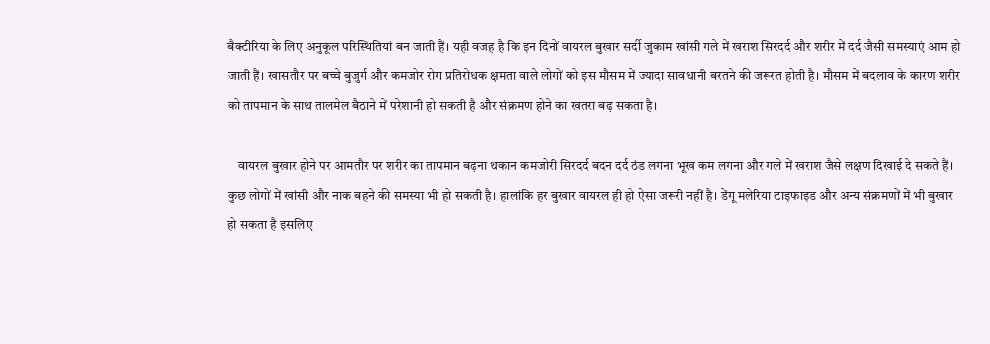बैक्टीरिया के लिए अनुकूल परिस्थितियां बन जाती हैं। यही वजह है कि इन दिनों वायरल बुखार सर्दी जुकाम खांसी गले में खराश सिरदर्द और शरीर में दर्द जैसी समस्याएं आम हो जाती हैं। खासतौर पर बच्चे बुजुर्ग और कमजोर रोग प्रतिरोधक क्षमता वाले लोगों को इस मौसम में ज्यादा सावधानी बरतने की जरूरत होती है। मौसम में बदलाव के कारण शरीर को तापमान के साथ तालमेल बैठाने में परेशानी हो सकती है और संक्रमण होने का खतरा बढ़ सकता है।

    वायरल बुखार होने पर आमतौर पर शरीर का तापमान बढ़ना थकान कमजोरी सिरदर्द बदन दर्द ठंड लगना भूख कम लगना और गले में खराश जैसे लक्षण दिखाई दे सकते हैं। कुछ लोगों में खांसी और नाक बहने की समस्या भी हो सकती है। हालांकि हर बुखार वायरल ही हो ऐसा जरूरी नहीं है। डेंगू मलेरिया टाइफाइड और अन्य संक्रमणों में भी बुखार हो सकता है इसलिए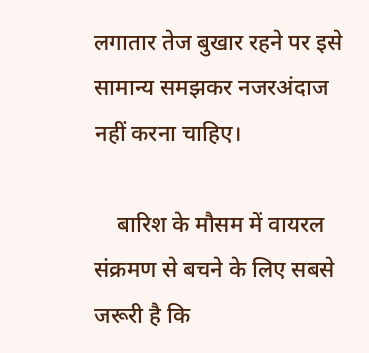लगातार तेज बुखार रहने पर इसे सामान्य समझकर नजरअंदाज नहीं करना चाहिए।

    बारिश के मौसम में वायरल संक्रमण से बचने के लिए सबसे जरूरी है कि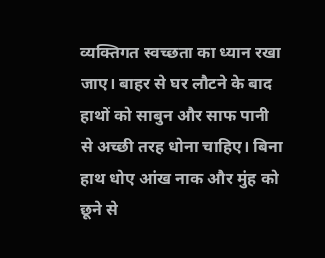व्यक्तिगत स्वच्छता का ध्यान रखा जाए। बाहर से घर लौटने के बाद हाथों को साबुन और साफ पानी से अच्छी तरह धोना चाहिए। बिना हाथ धोए आंख नाक और मुंह को छूने से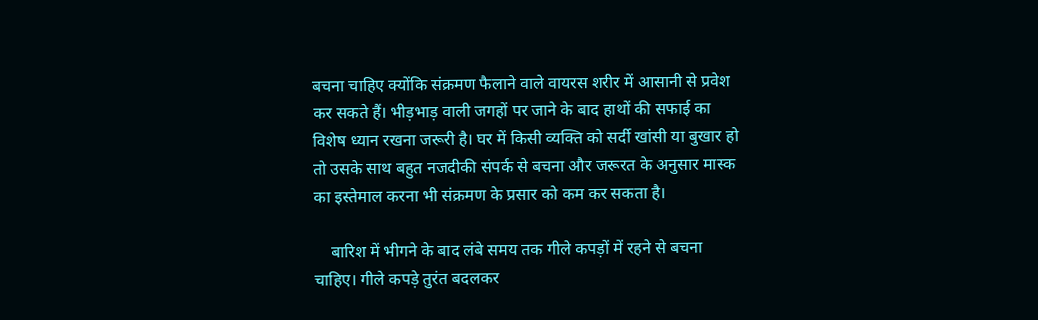बचना चाहिए क्योंकि संक्रमण फैलाने वाले वायरस शरीर में आसानी से प्रवेश कर सकते हैं। भीड़भाड़ वाली जगहों पर जाने के बाद हाथों की सफाई का विशेष ध्यान रखना जरूरी है। घर में किसी व्यक्ति को सर्दी खांसी या बुखार हो तो उसके साथ बहुत नजदीकी संपर्क से बचना और जरूरत के अनुसार मास्क का इस्तेमाल करना भी संक्रमण के प्रसार को कम कर सकता है।

    बारिश में भीगने के बाद लंबे समय तक गीले कपड़ों में रहने से बचना चाहिए। गीले कपड़े तुरंत बदलकर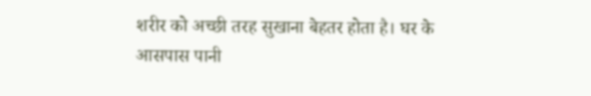शरीर को अच्छी तरह सुखाना बेहतर होता है। घर के आसपास पानी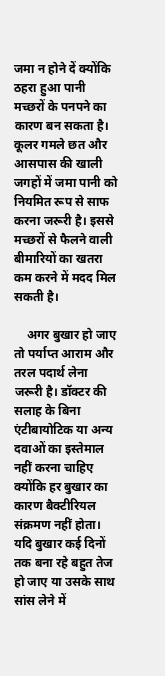जमा न होने दें क्योंकि ठहरा हुआ पानी मच्छरों के पनपने का कारण बन सकता है। कूलर गमले छत और आसपास की खाली जगहों में जमा पानी को नियमित रूप से साफ करना जरूरी है। इससे मच्छरों से फैलने वाली बीमारियों का खतरा कम करने में मदद मिल सकती है।

    अगर बुखार हो जाए तो पर्याप्त आराम और तरल पदार्थ लेना जरूरी है। डॉक्टर की सलाह के बिना एंटीबायोटिक या अन्य दवाओं का इस्तेमाल नहीं करना चाहिए क्योंकि हर बुखार का कारण बैक्टीरियल संक्रमण नहीं होता। यदि बुखार कई दिनों तक बना रहे बहुत तेज हो जाए या उसके साथ सांस लेने में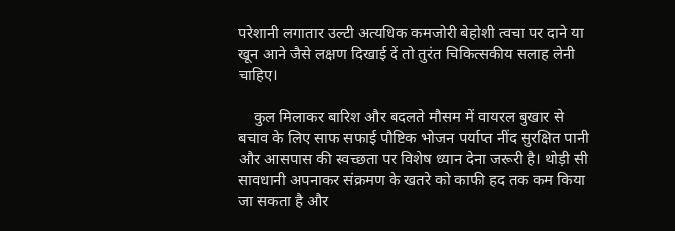परेशानी लगातार उल्टी अत्यधिक कमजोरी बेहोशी त्वचा पर दाने या खून आने जैसे लक्षण दिखाई दें तो तुरंत चिकित्सकीय सलाह लेनी चाहिए।

    कुल मिलाकर बारिश और बदलते मौसम में वायरल बुखार से बचाव के लिए साफ सफाई पौष्टिक भोजन पर्याप्त नींद सुरक्षित पानी और आसपास की स्वच्छता पर विशेष ध्यान देना जरूरी है। थोड़ी सी सावधानी अपनाकर संक्रमण के खतरे को काफी हद तक कम किया जा सकता है और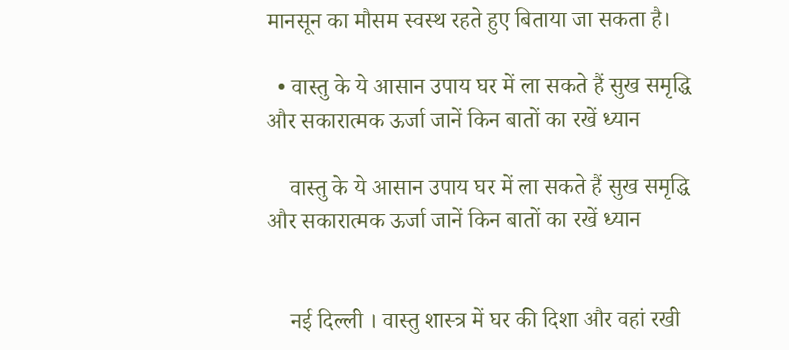मानसून का मौसम स्वस्थ रहते हुए बिताया जा सकता है।

  • वास्तु के ये आसान उपाय घर में ला सकते हैं सुख समृद्धि और सकारात्मक ऊर्जा जानें किन बातों का रखें ध्यान

    वास्तु के ये आसान उपाय घर में ला सकते हैं सुख समृद्धि और सकारात्मक ऊर्जा जानें किन बातों का रखें ध्यान


    नई दिल्ली । वास्तु शास्त्र में घर की दिशा और वहां रखी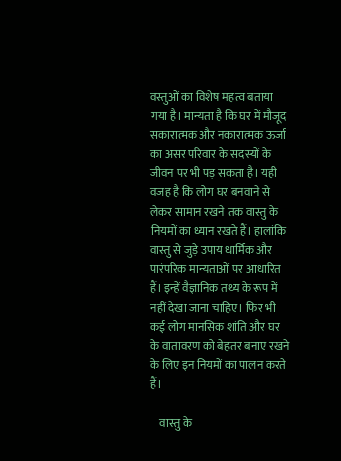वस्तुओं का विशेष महत्व बताया गया है। मान्यता है कि घर में मौजूद सकारात्मक और नकारात्मक ऊर्जा का असर परिवार के सदस्यों के जीवन पर भी पड़ सकता है। यही वजह है कि लोग घर बनवाने से लेकर सामान रखने तक वास्तु के नियमों का ध्यान रखते हैं। हालांकि वास्तु से जुड़े उपाय धार्मिक और पारंपरिक मान्यताओं पर आधारित हैं। इन्हें वैज्ञानिक तथ्य के रूप में नहीं देखा जाना चाहिए। फिर भी कई लोग मानसिक शांति और घर के वातावरण को बेहतर बनाए रखने के लिए इन नियमों का पालन करते हैं।

    वास्तु के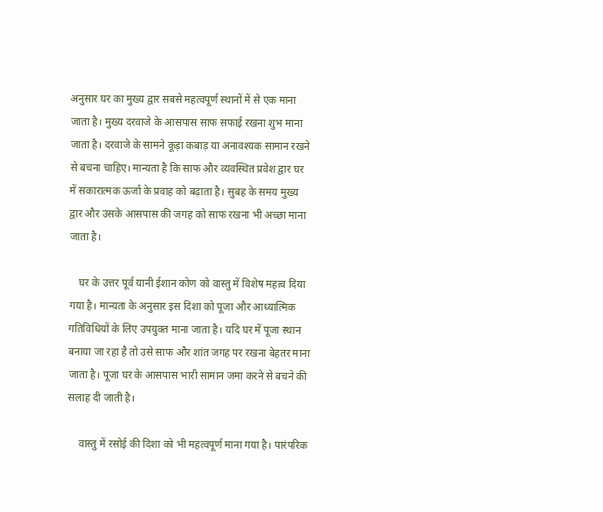अनुसार घर का मुख्य द्वार सबसे महत्वपूर्ण स्थानों में से एक माना जाता है। मुख्य दरवाजे के आसपास साफ सफाई रखना शुभ माना जाता है। दरवाजे के सामने कूड़ा कबाड़ या अनावश्यक सामान रखने से बचना चाहिए। मान्यता है कि साफ और व्यवस्थित प्रवेश द्वार घर में सकारात्मक ऊर्जा के प्रवाह को बढ़ाता है। सुबह के समय मुख्य द्वार और उसके आसपास की जगह को साफ रखना भी अच्छा माना जाता है।

    घर के उत्तर पूर्व यानी ईशान कोण को वास्तु में विशेष महत्व दिया गया है। मान्यता के अनुसार इस दिशा को पूजा और आध्यात्मिक गतिविधियों के लिए उपयुक्त माना जाता है। यदि घर में पूजा स्थान बनाया जा रहा है तो उसे साफ और शांत जगह पर रखना बेहतर माना जाता है। पूजा घर के आसपास भारी सामान जमा करने से बचने की सलाह दी जाती है।

    वास्तु में रसोई की दिशा को भी महत्वपूर्ण माना गया है। पारंपरिक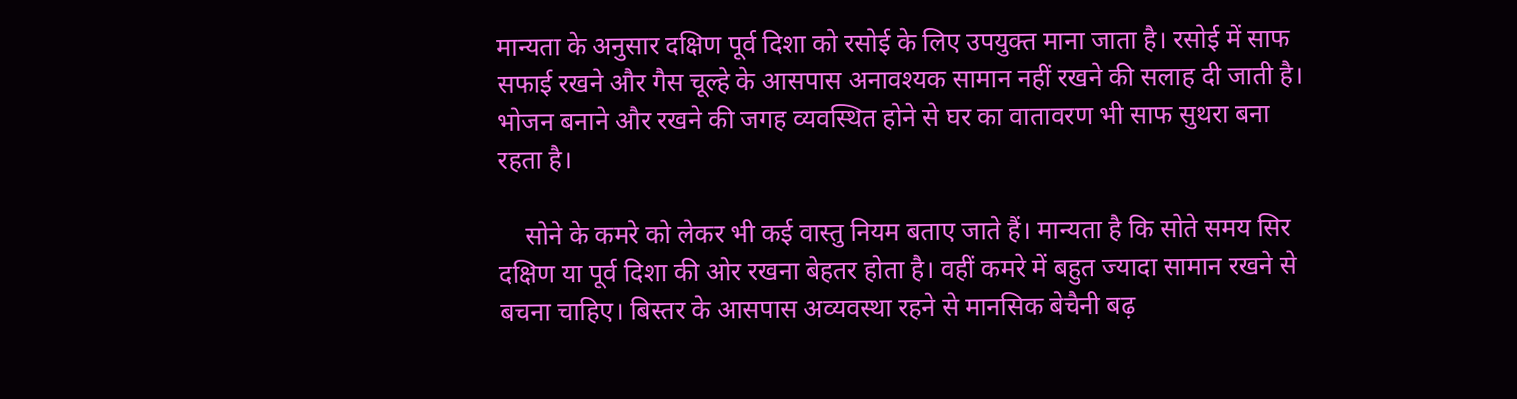मान्यता के अनुसार दक्षिण पूर्व दिशा को रसोई के लिए उपयुक्त माना जाता है। रसोई में साफ सफाई रखने और गैस चूल्हे के आसपास अनावश्यक सामान नहीं रखने की सलाह दी जाती है। भोजन बनाने और रखने की जगह व्यवस्थित होने से घर का वातावरण भी साफ सुथरा बना रहता है।

    सोने के कमरे को लेकर भी कई वास्तु नियम बताए जाते हैं। मान्यता है कि सोते समय सिर दक्षिण या पूर्व दिशा की ओर रखना बेहतर होता है। वहीं कमरे में बहुत ज्यादा सामान रखने से बचना चाहिए। बिस्तर के आसपास अव्यवस्था रहने से मानसिक बेचैनी बढ़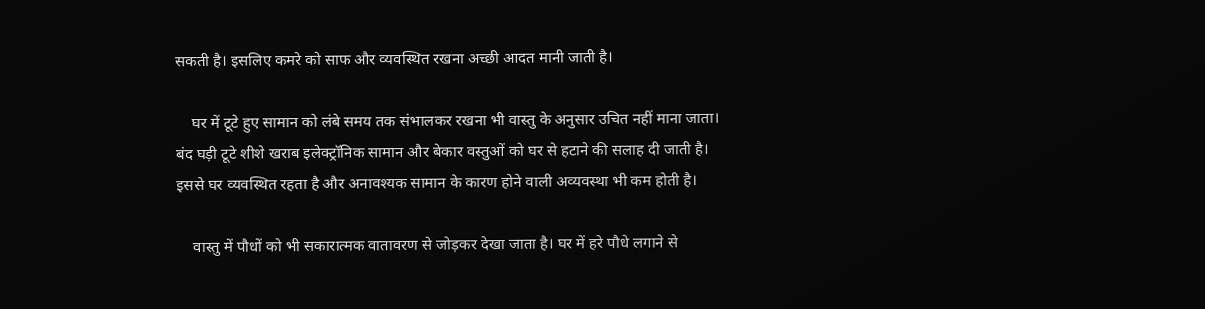सकती है। इसलिए कमरे को साफ और व्यवस्थित रखना अच्छी आदत मानी जाती है।

    घर में टूटे हुए सामान को लंबे समय तक संभालकर रखना भी वास्तु के अनुसार उचित नहीं माना जाता। बंद घड़ी टूटे शीशे खराब इलेक्ट्रॉनिक सामान और बेकार वस्तुओं को घर से हटाने की सलाह दी जाती है। इससे घर व्यवस्थित रहता है और अनावश्यक सामान के कारण होने वाली अव्यवस्था भी कम होती है।

    वास्तु में पौधों को भी सकारात्मक वातावरण से जोड़कर देखा जाता है। घर में हरे पौधे लगाने से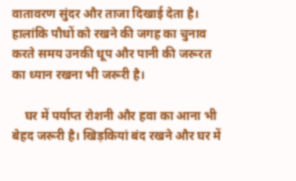वातावरण सुंदर और ताजा दिखाई देता है। हालांकि पौधों को रखने की जगह का चुनाव करते समय उनकी धूप और पानी की जरूरत का ध्यान रखना भी जरूरी है।

    घर में पर्याप्त रोशनी और हवा का आना भी बेहद जरूरी है। खिड़कियां बंद रखने और घर में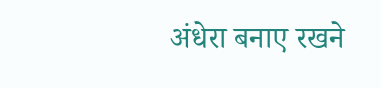अंधेरा बनाए रखने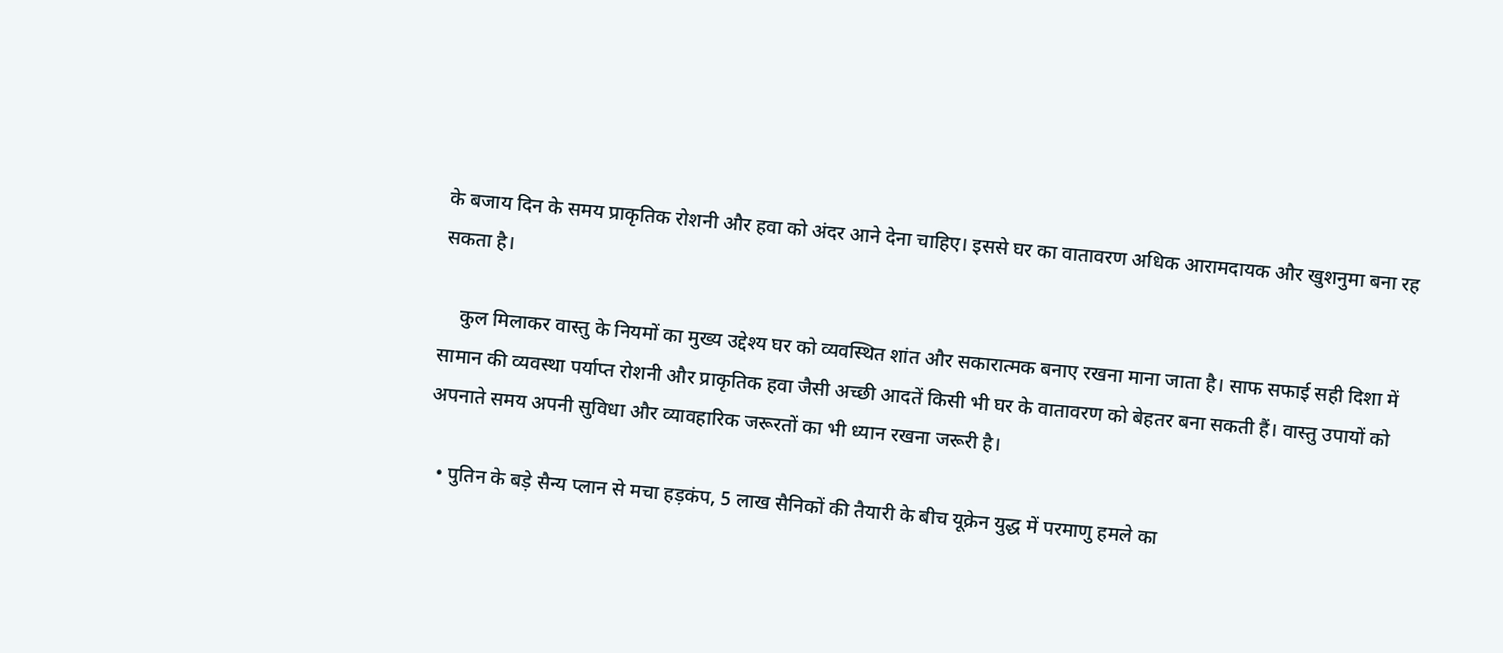के बजाय दिन के समय प्राकृतिक रोशनी और हवा को अंदर आने देना चाहिए। इससे घर का वातावरण अधिक आरामदायक और खुशनुमा बना रह सकता है।

    कुल मिलाकर वास्तु के नियमों का मुख्य उद्देश्य घर को व्यवस्थित शांत और सकारात्मक बनाए रखना माना जाता है। साफ सफाई सही दिशा में सामान की व्यवस्था पर्याप्त रोशनी और प्राकृतिक हवा जैसी अच्छी आदतें किसी भी घर के वातावरण को बेहतर बना सकती हैं। वास्तु उपायों को अपनाते समय अपनी सुविधा और व्यावहारिक जरूरतों का भी ध्यान रखना जरूरी है।

  • पुतिन के बड़े सैन्य प्लान से मचा हड़कंप, 5 लाख सैनिकों की तैयारी के बीच यूक्रेन युद्ध में परमाणु हमले का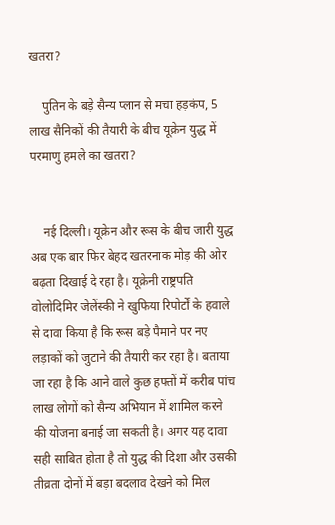खतरा?

    पुतिन के बड़े सैन्य प्लान से मचा हड़कंप, 5 लाख सैनिकों की तैयारी के बीच यूक्रेन युद्ध में परमाणु हमले का खतरा?


    नई दिल्ली। यूक्रेन और रूस के बीच जारी युद्ध अब एक बार फिर बेहद खतरनाक मोड़ की ओर बढ़ता दिखाई दे रहा है। यूक्रेनी राष्ट्रपति वोलोदिमिर जेलेंस्की ने खुफिया रिपोर्टों के हवाले से दावा किया है कि रूस बड़े पैमाने पर नए लड़ाकों को जुटाने की तैयारी कर रहा है। बताया जा रहा है कि आने वाले कुछ हफ्तों में करीब पांच लाख लोगों को सैन्य अभियान में शामिल करने की योजना बनाई जा सकती है। अगर यह दावा सही साबित होता है तो युद्ध की दिशा और उसकी तीव्रता दोनों में बड़ा बदलाव देखने को मिल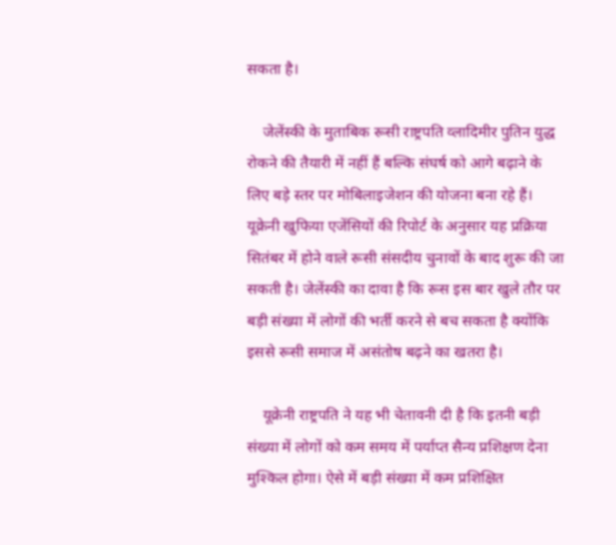सकता है।

    जेलेंस्की के मुताबिक रूसी राष्ट्रपति व्लादिमीर पुतिन युद्ध रोकने की तैयारी में नहीं हैं बल्कि संघर्ष को आगे बढ़ाने के लिए बड़े स्तर पर मोबिलाइजेशन की योजना बना रहे हैं। यूक्रेनी खुफिया एजेंसियों की रिपोर्ट के अनुसार यह प्रक्रिया सितंबर में होने वाले रूसी संसदीय चुनावों के बाद शुरू की जा सकती है। जेलेंस्की का दावा है कि रूस इस बार खुले तौर पर बड़ी संख्या में लोगों की भर्ती करने से बच सकता है क्योंकि इससे रूसी समाज में असंतोष बढ़ने का खतरा है।

    यूक्रेनी राष्ट्रपति ने यह भी चेतावनी दी है कि इतनी बड़ी संख्या में लोगों को कम समय में पर्याप्त सैन्य प्रशिक्षण देना मुश्किल होगा। ऐसे में बड़ी संख्या में कम प्रशिक्षित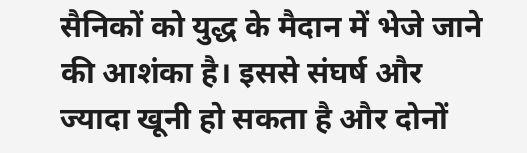सैनिकों को युद्ध के मैदान में भेजे जाने की आशंका है। इससे संघर्ष और ज्यादा खूनी हो सकता है और दोनों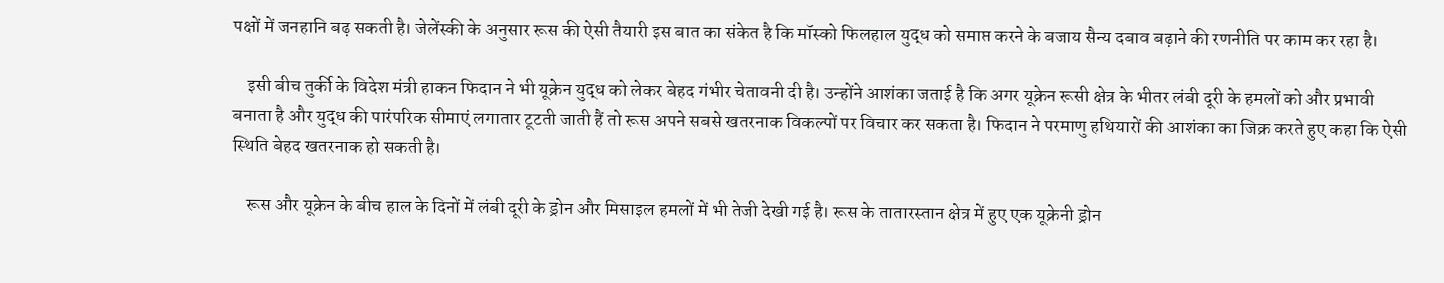पक्षों में जनहानि बढ़ सकती है। जेलेंस्की के अनुसार रूस की ऐसी तैयारी इस बात का संकेत है कि मॉस्को फिलहाल युद्ध को समाप्त करने के बजाय सैन्य दबाव बढ़ाने की रणनीति पर काम कर रहा है।

    इसी बीच तुर्की के विदेश मंत्री हाकन फिदान ने भी यूक्रेन युद्ध को लेकर बेहद गंभीर चेतावनी दी है। उन्होंने आशंका जताई है कि अगर यूक्रेन रूसी क्षेत्र के भीतर लंबी दूरी के हमलों को और प्रभावी बनाता है और युद्ध की पारंपरिक सीमाएं लगातार टूटती जाती हैं तो रूस अपने सबसे खतरनाक विकल्पों पर विचार कर सकता है। फिदान ने परमाणु हथियारों की आशंका का जिक्र करते हुए कहा कि ऐसी स्थिति बेहद खतरनाक हो सकती है।

    रूस और यूक्रेन के बीच हाल के दिनों में लंबी दूरी के ड्रोन और मिसाइल हमलों में भी तेजी देखी गई है। रूस के तातारस्तान क्षेत्र में हुए एक यूक्रेनी ड्रोन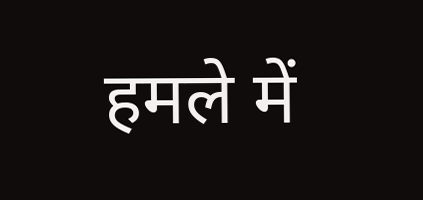हमले में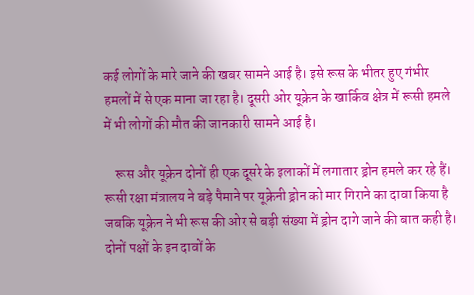कई लोगों के मारे जाने की खबर सामने आई है। इसे रूस के भीतर हुए गंभीर हमलों में से एक माना जा रहा है। दूसरी ओर यूक्रेन के खार्किव क्षेत्र में रूसी हमले में भी लोगों की मौत की जानकारी सामने आई है।

    रूस और यूक्रेन दोनों ही एक दूसरे के इलाकों में लगातार ड्रोन हमले कर रहे हैं। रूसी रक्षा मंत्रालय ने बड़े पैमाने पर यूक्रेनी ड्रोन को मार गिराने का दावा किया है जबकि यूक्रेन ने भी रूस की ओर से बड़ी संख्या में ड्रोन दागे जाने की बात कही है। दोनों पक्षों के इन दावों के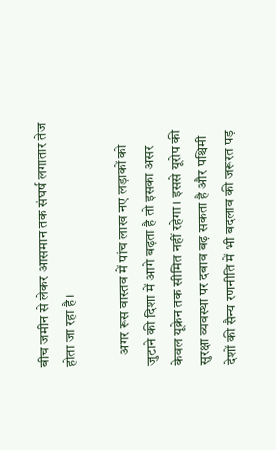बीच जमीन से लेकर आसमान तक संघर्ष लगातार तेज होता जा रहा है।

    अगर रूस वास्तव में पांच लाख नए लड़ाकों को जुटाने की दिशा में आगे बढ़ता है तो इसका असर केवल यूक्रेन तक सीमित नहीं रहेगा। इससे यूरोप की सुरक्षा व्यवस्था पर दबाव बढ़ सकता है और पश्चिमी देशों की सैन्य रणनीति में भी बदलाव की जरूरत पड़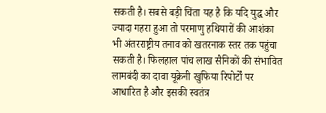सकती है। सबसे बड़ी चिंता यह है कि यदि युद्ध और ज्यादा गहरा हुआ तो परमाणु हथियारों की आशंका भी अंतरराष्ट्रीय तनाव को खतरनाक स्तर तक पहुंचा सकती है। फिलहाल पांच लाख सैनिकों की संभावित लामबंदी का दावा यूक्रेनी खुफिया रिपोर्टों पर आधारित है और इसकी स्वतंत्र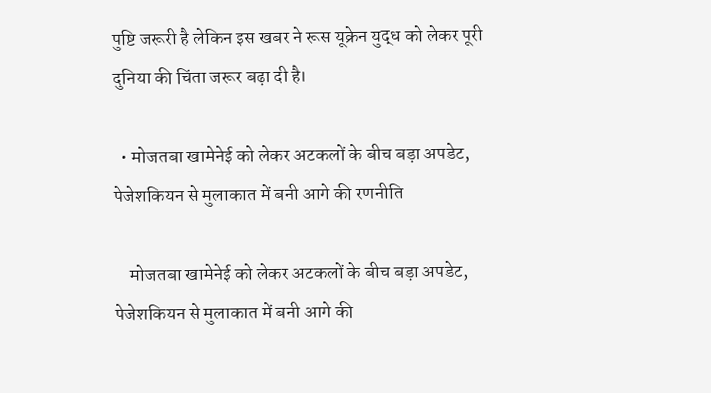पुष्टि जरूरी है लेकिन इस खबर ने रूस यूक्रेन युद्ध को लेकर पूरी दुनिया की चिंता जरूर बढ़ा दी है।

  • मोजतबा खामेनेई को लेकर अटकलों के बीच बड़ा अपडेट, पेजेशकियन से मुलाकात में बनी आगे की रणनीति

    मोजतबा खामेनेई को लेकर अटकलों के बीच बड़ा अपडेट, पेजेशकियन से मुलाकात में बनी आगे की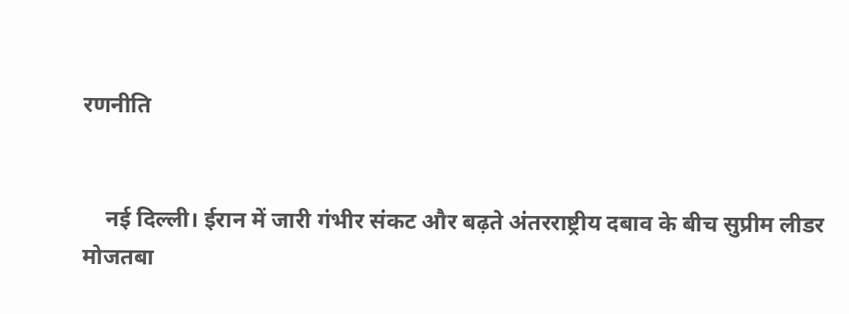रणनीति


    नई दिल्ली। ईरान में जारी गंभीर संकट और बढ़ते अंतरराष्ट्रीय दबाव के बीच सुप्रीम लीडर मोजतबा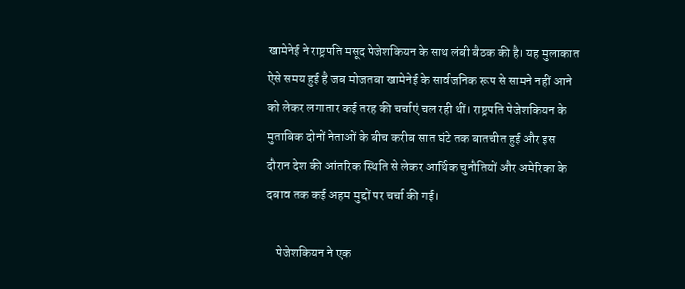खामेनेई ने राष्ट्रपति मसूद पेजेशकियन के साथ लंबी बैठक की है। यह मुलाकात ऐसे समय हुई है जब मोजतबा खामेनेई के सार्वजनिक रूप से सामने नहीं आने को लेकर लगातार कई तरह की चर्चाएं चल रही थीं। राष्ट्रपति पेजेशकियन के मुताबिक दोनों नेताओं के बीच करीब सात घंटे तक बातचीत हुई और इस दौरान देश की आंतरिक स्थिति से लेकर आर्थिक चुनौतियों और अमेरिका के दबाव तक कई अहम मुद्दों पर चर्चा की गई।

    पेजेशकियन ने एक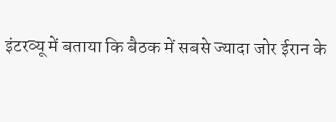इंटरव्यू में बताया कि बैठक में सबसे ज्यादा जोर ईरान के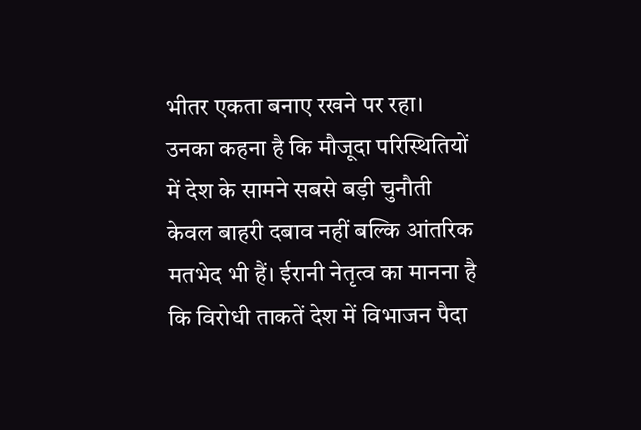भीतर एकता बनाए रखने पर रहा। उनका कहना है कि मौजूदा परिस्थितियों में देश के सामने सबसे बड़ी चुनौती केवल बाहरी दबाव नहीं बल्कि आंतरिक मतभेद भी हैं। ईरानी नेतृत्व का मानना है कि विरोधी ताकतें देश में विभाजन पैदा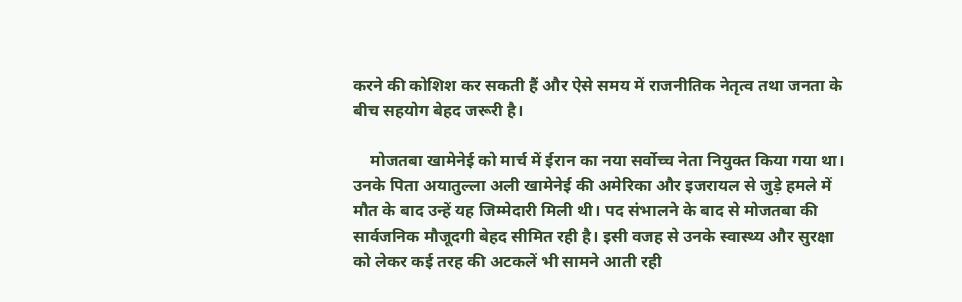करने की कोशिश कर सकती हैं और ऐसे समय में राजनीतिक नेतृत्व तथा जनता के बीच सहयोग बेहद जरूरी है।

    मोजतबा खामेनेई को मार्च में ईरान का नया सर्वोच्च नेता नियुक्त किया गया था। उनके पिता अयातुल्ला अली खामेनेई की अमेरिका और इजरायल से जुड़े हमले में मौत के बाद उन्हें यह जिम्मेदारी मिली थी। पद संभालने के बाद से मोजतबा की सार्वजनिक मौजूदगी बेहद सीमित रही है। इसी वजह से उनके स्वास्थ्य और सुरक्षा को लेकर कई तरह की अटकलें भी सामने आती रही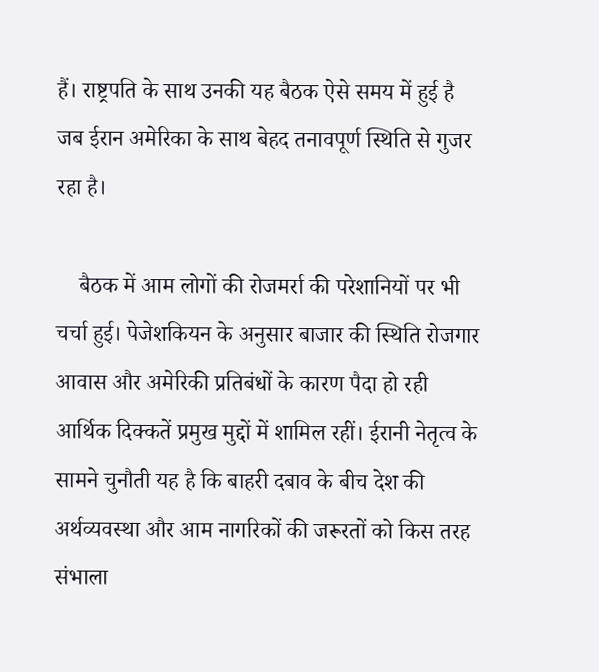हैं। राष्ट्रपति के साथ उनकी यह बैठक ऐसे समय में हुई है जब ईरान अमेरिका के साथ बेहद तनावपूर्ण स्थिति से गुजर रहा है।

    बैठक में आम लोगों की रोजमर्रा की परेशानियों पर भी चर्चा हुई। पेजेशकियन के अनुसार बाजार की स्थिति रोजगार आवास और अमेरिकी प्रतिबंधों के कारण पैदा हो रही आर्थिक दिक्कतें प्रमुख मुद्दों में शामिल रहीं। ईरानी नेतृत्व के सामने चुनौती यह है कि बाहरी दबाव के बीच देश की अर्थव्यवस्था और आम नागरिकों की जरूरतों को किस तरह संभाला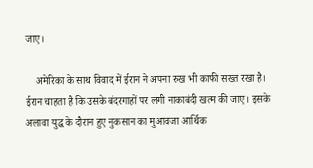जाए।

    अमेरिका के साथ विवाद में ईरान ने अपना रुख भी काफी सख्त रखा है। ईरान चाहता है कि उसके बंदरगाहों पर लगी नाकाबंदी खत्म की जाए। इसके अलावा युद्ध के दौरान हुए नुकसान का मुआवजा आर्थिक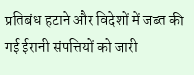प्रतिबंध हटाने और विदेशों में जब्त की गई ईरानी संपत्तियों को जारी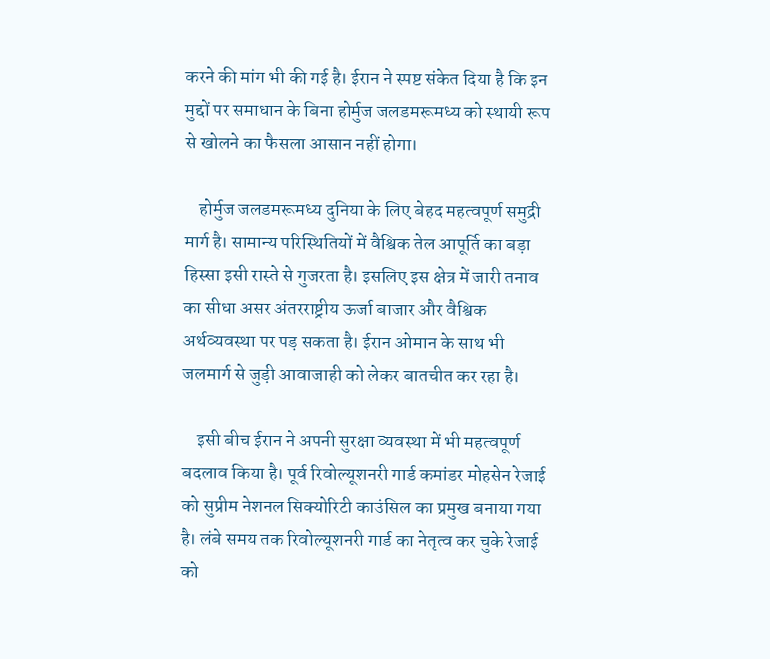करने की मांग भी की गई है। ईरान ने स्पष्ट संकेत दिया है कि इन मुद्दों पर समाधान के बिना होर्मुज जलडमरूमध्य को स्थायी रूप से खोलने का फैसला आसान नहीं होगा।

    होर्मुज जलडमरूमध्य दुनिया के लिए बेहद महत्वपूर्ण समुद्री मार्ग है। सामान्य परिस्थितियों में वैश्विक तेल आपूर्ति का बड़ा हिस्सा इसी रास्ते से गुजरता है। इसलिए इस क्षेत्र में जारी तनाव का सीधा असर अंतरराष्ट्रीय ऊर्जा बाजार और वैश्विक अर्थव्यवस्था पर पड़ सकता है। ईरान ओमान के साथ भी जलमार्ग से जुड़ी आवाजाही को लेकर बातचीत कर रहा है।

    इसी बीच ईरान ने अपनी सुरक्षा व्यवस्था में भी महत्वपूर्ण बदलाव किया है। पूर्व रिवोल्यूशनरी गार्ड कमांडर मोहसेन रेजाई को सुप्रीम नेशनल सिक्योरिटी काउंसिल का प्रमुख बनाया गया है। लंबे समय तक रिवोल्यूशनरी गार्ड का नेतृत्व कर चुके रेजाई को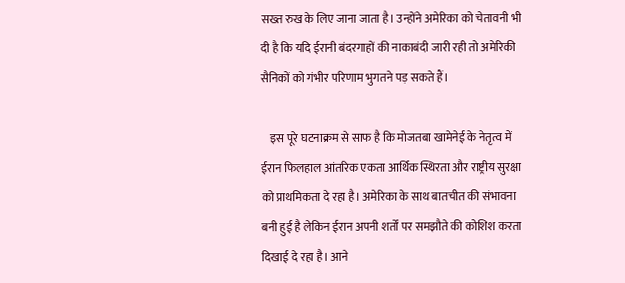सख्त रुख के लिए जाना जाता है। उन्होंने अमेरिका को चेतावनी भी दी है कि यदि ईरानी बंदरगाहों की नाकाबंदी जारी रही तो अमेरिकी सैनिकों को गंभीर परिणाम भुगतने पड़ सकते हैं।

    इस पूरे घटनाक्रम से साफ है कि मोजतबा खामेनेई के नेतृत्व में ईरान फिलहाल आंतरिक एकता आर्थिक स्थिरता और राष्ट्रीय सुरक्षा को प्राथमिकता दे रहा है। अमेरिका के साथ बातचीत की संभावना बनी हुई है लेकिन ईरान अपनी शर्तों पर समझौते की कोशिश करता दिखाई दे रहा है। आने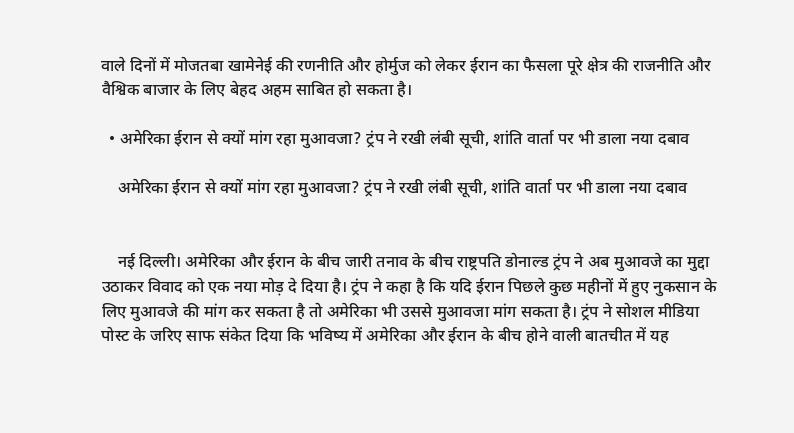वाले दिनों में मोजतबा खामेनेई की रणनीति और होर्मुज को लेकर ईरान का फैसला पूरे क्षेत्र की राजनीति और वैश्विक बाजार के लिए बेहद अहम साबित हो सकता है।

  • अमेरिका ईरान से क्यों मांग रहा मुआवजा? ट्रंप ने रखी लंबी सूची, शांति वार्ता पर भी डाला नया दबाव

    अमेरिका ईरान से क्यों मांग रहा मुआवजा? ट्रंप ने रखी लंबी सूची, शांति वार्ता पर भी डाला नया दबाव


    नई दिल्ली। अमेरिका और ईरान के बीच जारी तनाव के बीच राष्ट्रपति डोनाल्ड ट्रंप ने अब मुआवजे का मुद्दा उठाकर विवाद को एक नया मोड़ दे दिया है। ट्रंप ने कहा है कि यदि ईरान पिछले कुछ महीनों में हुए नुकसान के लिए मुआवजे की मांग कर सकता है तो अमेरिका भी उससे मुआवजा मांग सकता है। ट्रंप ने सोशल मीडिया पोस्ट के जरिए साफ संकेत दिया कि भविष्य में अमेरिका और ईरान के बीच होने वाली बातचीत में यह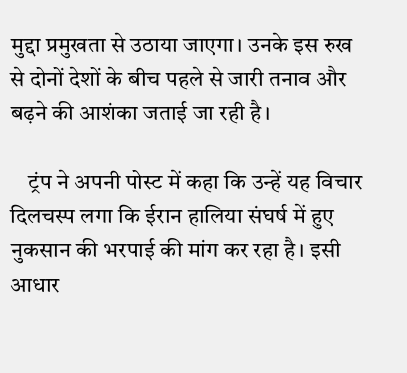मुद्दा प्रमुखता से उठाया जाएगा। उनके इस रुख से दोनों देशों के बीच पहले से जारी तनाव और बढ़ने की आशंका जताई जा रही है।

    ट्रंप ने अपनी पोस्ट में कहा कि उन्हें यह विचार दिलचस्प लगा कि ईरान हालिया संघर्ष में हुए नुकसान की भरपाई की मांग कर रहा है। इसी आधार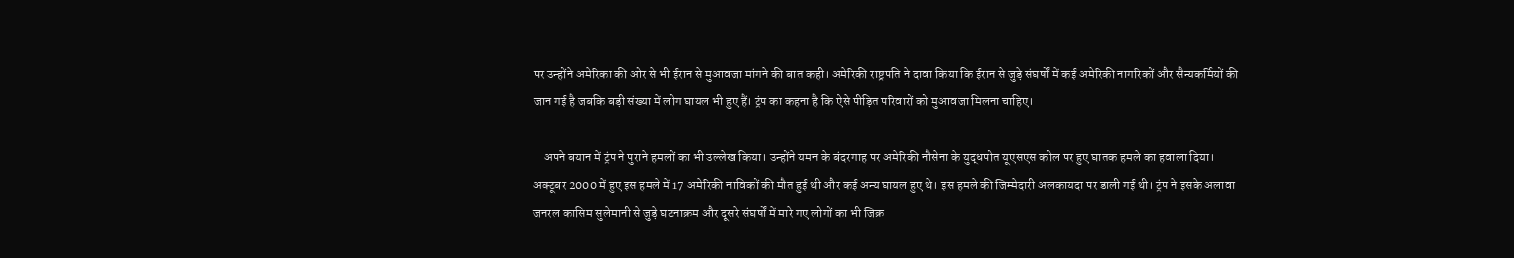पर उन्होंने अमेरिका की ओर से भी ईरान से मुआवजा मांगने की बात कही। अमेरिकी राष्ट्रपति ने दावा किया कि ईरान से जुड़े संघर्षों में कई अमेरिकी नागरिकों और सैन्यकर्मियों की जान गई है जबकि बड़ी संख्या में लोग घायल भी हुए हैं। ट्रंप का कहना है कि ऐसे पीड़ित परिवारों को मुआवजा मिलना चाहिए।

    अपने बयान में ट्रंप ने पुराने हमलों का भी उल्लेख किया। उन्होंने यमन के बंदरगाह पर अमेरिकी नौसेना के युद्धपोत यूएसएस कोल पर हुए घातक हमले का हवाला दिया। अक्टूबर 2000 में हुए इस हमले में 17 अमेरिकी नाविकों की मौत हुई थी और कई अन्य घायल हुए थे। इस हमले की जिम्मेदारी अलकायदा पर डाली गई थी। ट्रंप ने इसके अलावा जनरल कासिम सुलेमानी से जुड़े घटनाक्रम और दूसरे संघर्षों में मारे गए लोगों का भी जिक्र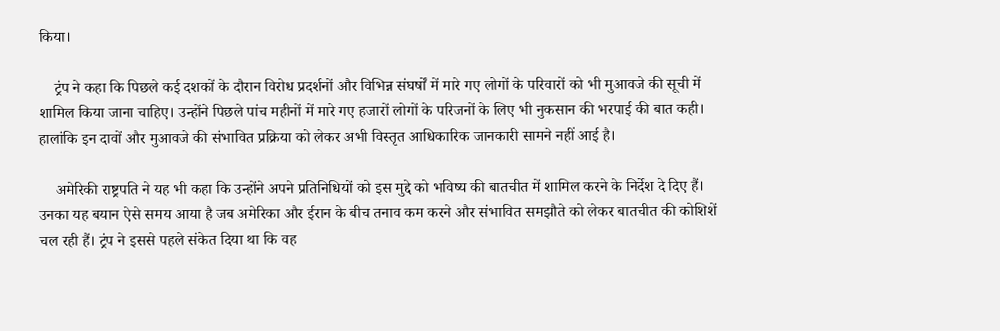किया।

    ट्रंप ने कहा कि पिछले कई दशकों के दौरान विरोध प्रदर्शनों और विभिन्न संघर्षों में मारे गए लोगों के परिवारों को भी मुआवजे की सूची में शामिल किया जाना चाहिए। उन्होंने पिछले पांच महीनों में मारे गए हजारों लोगों के परिजनों के लिए भी नुकसान की भरपाई की बात कही। हालांकि इन दावों और मुआवजे की संभावित प्रक्रिया को लेकर अभी विस्तृत आधिकारिक जानकारी सामने नहीं आई है।

    अमेरिकी राष्ट्रपति ने यह भी कहा कि उन्होंने अपने प्रतिनिधियों को इस मुद्दे को भविष्य की बातचीत में शामिल करने के निर्देश दे दिए हैं। उनका यह बयान ऐसे समय आया है जब अमेरिका और ईरान के बीच तनाव कम करने और संभावित समझौते को लेकर बातचीत की कोशिशें चल रही हैं। ट्रंप ने इससे पहले संकेत दिया था कि वह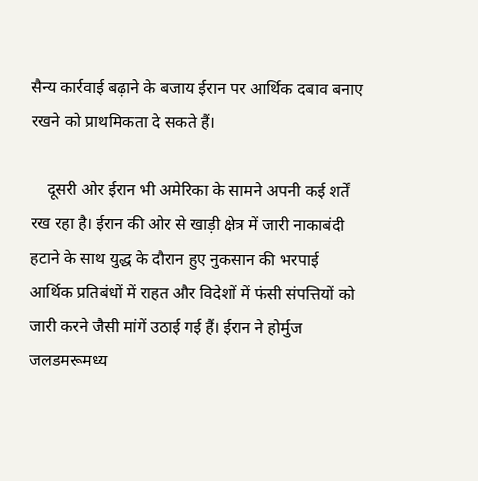सैन्य कार्रवाई बढ़ाने के बजाय ईरान पर आर्थिक दबाव बनाए रखने को प्राथमिकता दे सकते हैं।

    दूसरी ओर ईरान भी अमेरिका के सामने अपनी कई शर्तें रख रहा है। ईरान की ओर से खाड़ी क्षेत्र में जारी नाकाबंदी हटाने के साथ युद्ध के दौरान हुए नुकसान की भरपाई आर्थिक प्रतिबंधों में राहत और विदेशों में फंसी संपत्तियों को जारी करने जैसी मांगें उठाई गई हैं। ईरान ने होर्मुज जलडमरूमध्य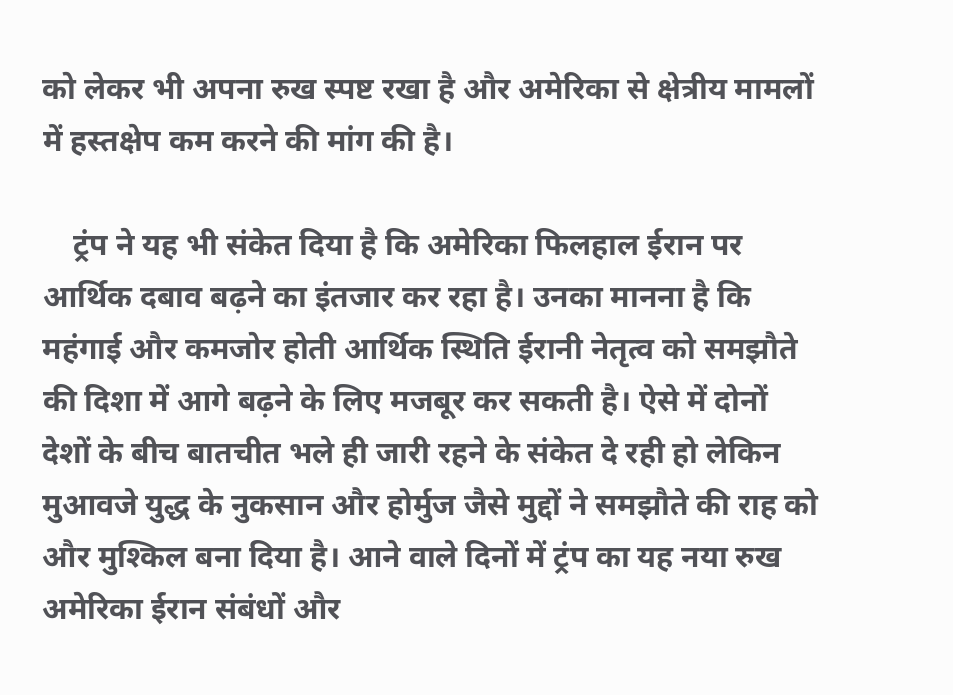को लेकर भी अपना रुख स्पष्ट रखा है और अमेरिका से क्षेत्रीय मामलों में हस्तक्षेप कम करने की मांग की है।

    ट्रंप ने यह भी संकेत दिया है कि अमेरिका फिलहाल ईरान पर आर्थिक दबाव बढ़ने का इंतजार कर रहा है। उनका मानना है कि महंगाई और कमजोर होती आर्थिक स्थिति ईरानी नेतृत्व को समझौते की दिशा में आगे बढ़ने के लिए मजबूर कर सकती है। ऐसे में दोनों देशों के बीच बातचीत भले ही जारी रहने के संकेत दे रही हो लेकिन मुआवजे युद्ध के नुकसान और होर्मुज जैसे मुद्दों ने समझौते की राह को और मुश्किल बना दिया है। आने वाले दिनों में ट्रंप का यह नया रुख अमेरिका ईरान संबंधों और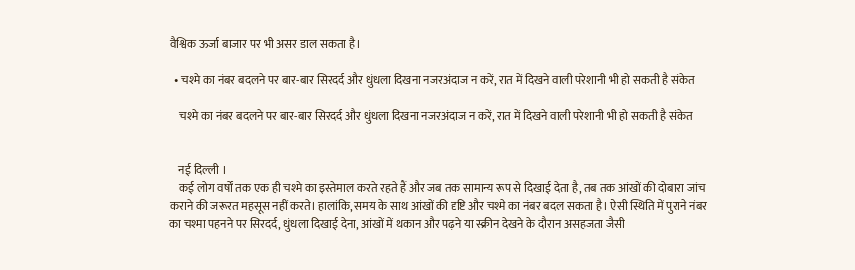वैश्विक ऊर्जा बाजार पर भी असर डाल सकता है।

  • चश्मे का नंबर बदलने पर बार-बार सिरदर्द और धुंधला दिखना नजरअंदाज न करें, रात में दिखने वाली परेशानी भी हो सकती है संकेत

    चश्मे का नंबर बदलने पर बार-बार सिरदर्द और धुंधला दिखना नजरअंदाज न करें, रात में दिखने वाली परेशानी भी हो सकती है संकेत


    नई दिल्ली ।
    कई लोग वर्षों तक एक ही चश्मे का इस्तेमाल करते रहते हैं और जब तक सामान्य रूप से दिखाई देता है, तब तक आंखों की दोबारा जांच कराने की जरूरत महसूस नहीं करते। हालांकि, समय के साथ आंखों की दृष्टि और चश्मे का नंबर बदल सकता है। ऐसी स्थिति में पुराने नंबर का चश्मा पहनने पर सिरदर्द, धुंधला दिखाई देना, आंखों में थकान और पढ़ने या स्क्रीन देखने के दौरान असहजता जैसी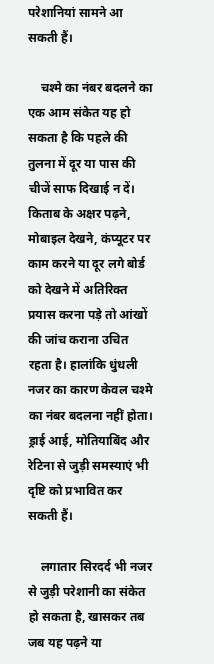परेशानियां सामने आ सकती हैं।

    चश्मे का नंबर बदलने का एक आम संकेत यह हो सकता है कि पहले की तुलना में दूर या पास की चीजें साफ दिखाई न दें। किताब के अक्षर पढ़ने, मोबाइल देखने, कंप्यूटर पर काम करने या दूर लगे बोर्ड को देखने में अतिरिक्त प्रयास करना पड़े तो आंखों की जांच कराना उचित रहता है। हालांकि धुंधली नजर का कारण केवल चश्मे का नंबर बदलना नहीं होता। ड्राई आई, मोतियाबिंद और रेटिना से जुड़ी समस्याएं भी दृष्टि को प्रभावित कर सकती हैं।

    लगातार सिरदर्द भी नजर से जुड़ी परेशानी का संकेत हो सकता है, खासकर तब जब यह पढ़ने या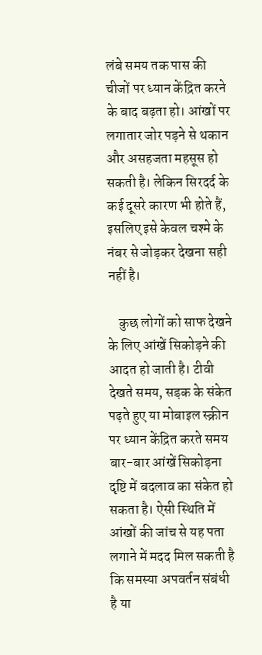लंबे समय तक पास की चीजों पर ध्यान केंद्रित करने के बाद बढ़ता हो। आंखों पर लगातार जोर पड़ने से थकान और असहजता महसूस हो सकती है। लेकिन सिरदर्द के कई दूसरे कारण भी होते हैं, इसलिए इसे केवल चश्मे के नंबर से जोड़कर देखना सही नहीं है।

    कुछ लोगों को साफ देखने के लिए आंखें सिकोड़ने की आदत हो जाती है। टीवी देखते समय, सड़क के संकेत पढ़ते हुए या मोबाइल स्क्रीन पर ध्यान केंद्रित करते समय बार-बार आंखें सिकोड़ना दृष्टि में बदलाव का संकेत हो सकता है। ऐसी स्थिति में आंखों की जांच से यह पता लगाने में मदद मिल सकती है कि समस्या अपवर्तन संबंधी है या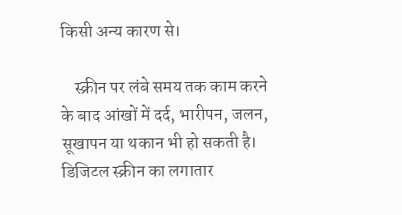किसी अन्य कारण से।

    स्क्रीन पर लंबे समय तक काम करने के बाद आंखों में दर्द, भारीपन, जलन, सूखापन या थकान भी हो सकती है। डिजिटल स्क्रीन का लगातार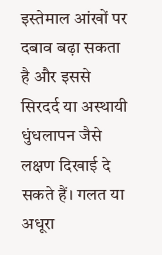इस्तेमाल आंखों पर दबाव बढ़ा सकता है और इससे सिरदर्द या अस्थायी धुंधलापन जैसे लक्षण दिखाई दे सकते हैं। गलत या अधूरा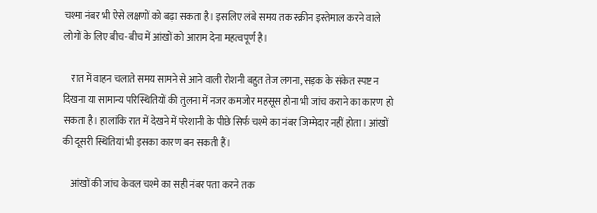चश्मा नंबर भी ऐसे लक्षणों को बढ़ा सकता है। इसलिए लंबे समय तक स्क्रीन इस्तेमाल करने वाले लोगों के लिए बीच-बीच में आंखों को आराम देना महत्वपूर्ण है।

    रात में वाहन चलाते समय सामने से आने वाली रोशनी बहुत तेज लगना, सड़क के संकेत स्पष्ट न दिखना या सामान्य परिस्थितियों की तुलना में नजर कमजोर महसूस होना भी जांच कराने का कारण हो सकता है। हालांकि रात में देखने में परेशानी के पीछे सिर्फ चश्मे का नंबर जिम्मेदार नहीं होता। आंखों की दूसरी स्थितियां भी इसका कारण बन सकती हैं।

    आंखों की जांच केवल चश्मे का सही नंबर पता करने तक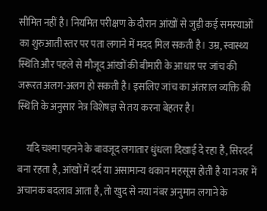सीमित नहीं है। नियमित परीक्षण के दौरान आंखों से जुड़ी कई समस्याओं का शुरुआती स्तर पर पता लगाने में मदद मिल सकती है। उम्र, स्वास्थ्य स्थिति और पहले से मौजूद आंखों की बीमारी के आधार पर जांच की जरूरत अलग-अलग हो सकती है। इसलिए जांच का अंतराल व्यक्ति की स्थिति के अनुसार नेत्र विशेषज्ञ से तय करना बेहतर है।

    यदि चश्मा पहनने के बावजूद लगातार धुंधला दिखाई दे रहा है, सिरदर्द बना रहता है, आंखों में दर्द या असामान्य थकान महसूस होती है या नजर में अचानक बदलाव आता है, तो खुद से नया नंबर अनुमान लगाने के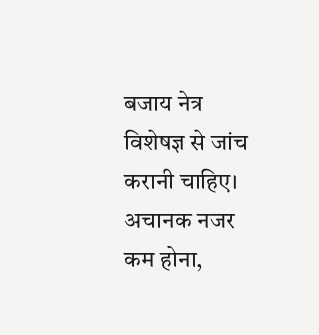बजाय नेत्र विशेषज्ञ से जांच करानी चाहिए। अचानक नजर कम होना,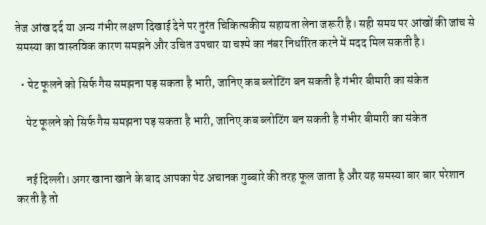तेज आंख दर्द या अन्य गंभीर लक्षण दिखाई देने पर तुरंत चिकित्सकीय सहायता लेना जरूरी है। सही समय पर आंखों की जांच से समस्या का वास्तविक कारण समझने और उचित उपचार या चश्मे का नंबर निर्धारित करने में मदद मिल सकती है।

  • पेट फूलने को सिर्फ गैस समझना पड़ सकता है भारी, जानिए कब ब्लोटिंग बन सकती है गंभीर बीमारी का संकेत

    पेट फूलने को सिर्फ गैस समझना पड़ सकता है भारी, जानिए कब ब्लोटिंग बन सकती है गंभीर बीमारी का संकेत


    नई दिल्ली। अगर खाना खाने के बाद आपका पेट अचानक गुब्बारे की तरह फूल जाता है और यह समस्या बार बार परेशान करती है तो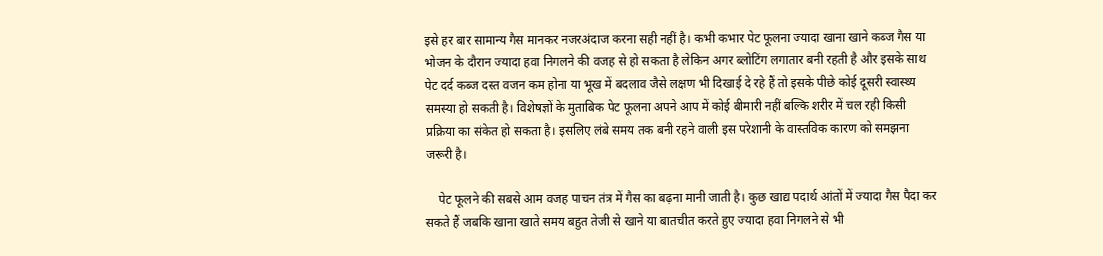इसे हर बार सामान्य गैस मानकर नजरअंदाज करना सही नहीं है। कभी कभार पेट फूलना ज्यादा खाना खाने कब्ज गैस या भोजन के दौरान ज्यादा हवा निगलने की वजह से हो सकता है लेकिन अगर ब्लोटिंग लगातार बनी रहती है और इसके साथ पेट दर्द कब्ज दस्त वजन कम होना या भूख में बदलाव जैसे लक्षण भी दिखाई दे रहे हैं तो इसके पीछे कोई दूसरी स्वास्थ्य समस्या हो सकती है। विशेषज्ञों के मुताबिक पेट फूलना अपने आप में कोई बीमारी नहीं बल्कि शरीर में चल रही किसी प्रक्रिया का संकेत हो सकता है। इसलिए लंबे समय तक बनी रहने वाली इस परेशानी के वास्तविक कारण को समझना जरूरी है।

    पेट फूलने की सबसे आम वजह पाचन तंत्र में गैस का बढ़ना मानी जाती है। कुछ खाद्य पदार्थ आंतों में ज्यादा गैस पैदा कर सकते हैं जबकि खाना खाते समय बहुत तेजी से खाने या बातचीत करते हुए ज्यादा हवा निगलने से भी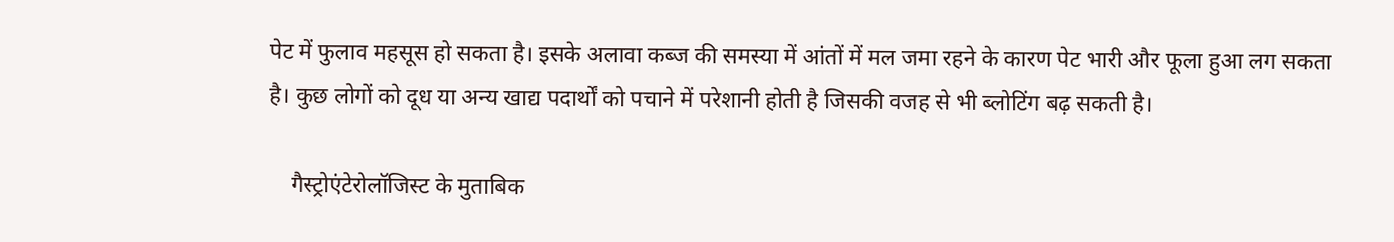पेट में फुलाव महसूस हो सकता है। इसके अलावा कब्ज की समस्या में आंतों में मल जमा रहने के कारण पेट भारी और फूला हुआ लग सकता है। कुछ लोगों को दूध या अन्य खाद्य पदार्थों को पचाने में परेशानी होती है जिसकी वजह से भी ब्लोटिंग बढ़ सकती है।

    गैस्ट्रोएंटेरोलॉजिस्ट के मुताबिक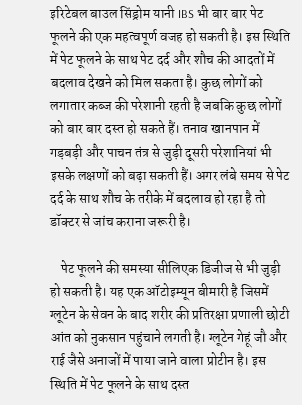इरिटेबल बाउल सिंड्रोम यानी IBS भी बार बार पेट फूलने की एक महत्वपूर्ण वजह हो सकती है। इस स्थिति में पेट फूलने के साथ पेट दर्द और शौच की आदतों में बदलाव देखने को मिल सकता है। कुछ लोगों को लगातार कब्ज की परेशानी रहती है जबकि कुछ लोगों को बार बार दस्त हो सकते हैं। तनाव खानपान में गड़बड़ी और पाचन तंत्र से जुड़ी दूसरी परेशानियां भी इसके लक्षणों को बढ़ा सकती हैं। अगर लंबे समय से पेट दर्द के साथ शौच के तरीके में बदलाव हो रहा है तो डॉक्टर से जांच कराना जरूरी है।

    पेट फूलने की समस्या सीलिएक डिजीज से भी जुड़ी हो सकती है। यह एक ऑटोइम्यून बीमारी है जिसमें ग्लूटेन के सेवन के बाद शरीर की प्रतिरक्षा प्रणाली छोटी आंत को नुकसान पहुंचाने लगती है। ग्लूटेन गेहूं जौ और राई जैसे अनाजों में पाया जाने वाला प्रोटीन है। इस स्थिति में पेट फूलने के साथ दस्त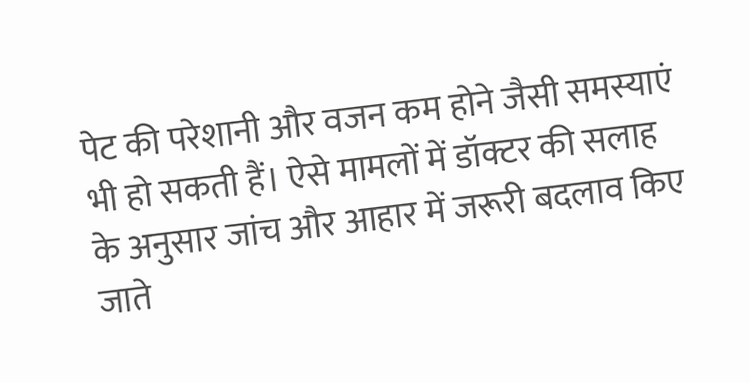पेट की परेशानी और वजन कम होने जैसी समस्याएं भी हो सकती हैं। ऐसे मामलों में डॉक्टर की सलाह के अनुसार जांच और आहार में जरूरी बदलाव किए जाते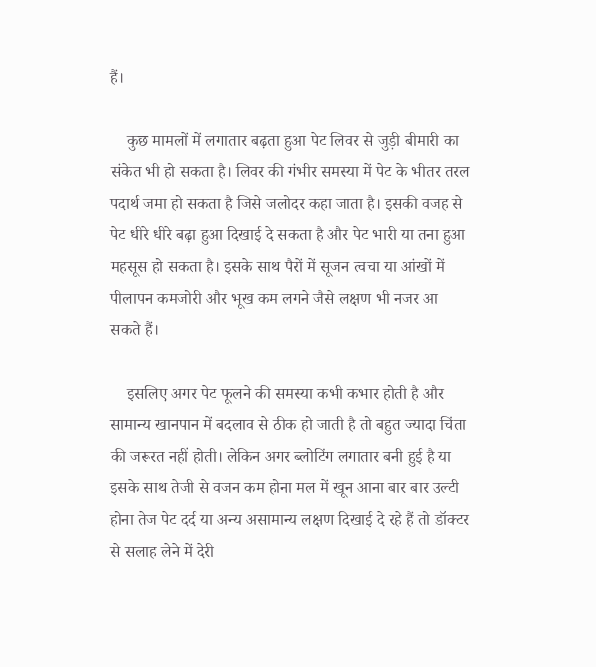हैं।

    कुछ मामलों में लगातार बढ़ता हुआ पेट लिवर से जुड़ी बीमारी का संकेत भी हो सकता है। लिवर की गंभीर समस्या में पेट के भीतर तरल पदार्थ जमा हो सकता है जिसे जलोदर कहा जाता है। इसकी वजह से पेट धीरे धीरे बढ़ा हुआ दिखाई दे सकता है और पेट भारी या तना हुआ महसूस हो सकता है। इसके साथ पैरों में सूजन त्वचा या आंखों में पीलापन कमजोरी और भूख कम लगने जैसे लक्षण भी नजर आ सकते हैं।

    इसलिए अगर पेट फूलने की समस्या कभी कभार होती है और सामान्य खानपान में बदलाव से ठीक हो जाती है तो बहुत ज्यादा चिंता की जरूरत नहीं होती। लेकिन अगर ब्लोटिंग लगातार बनी हुई है या इसके साथ तेजी से वजन कम होना मल में खून आना बार बार उल्टी होना तेज पेट दर्द या अन्य असामान्य लक्षण दिखाई दे रहे हैं तो डॉक्टर से सलाह लेने में देरी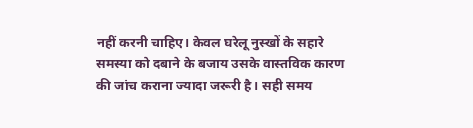नहीं करनी चाहिए। केवल घरेलू नुस्खों के सहारे समस्या को दबाने के बजाय उसके वास्तविक कारण की जांच कराना ज्यादा जरूरी है। सही समय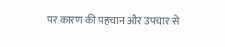पर कारण की पहचान और उपचार से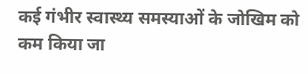कई गंभीर स्वास्थ्य समस्याओं के जोखिम को कम किया जा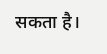सकता है।